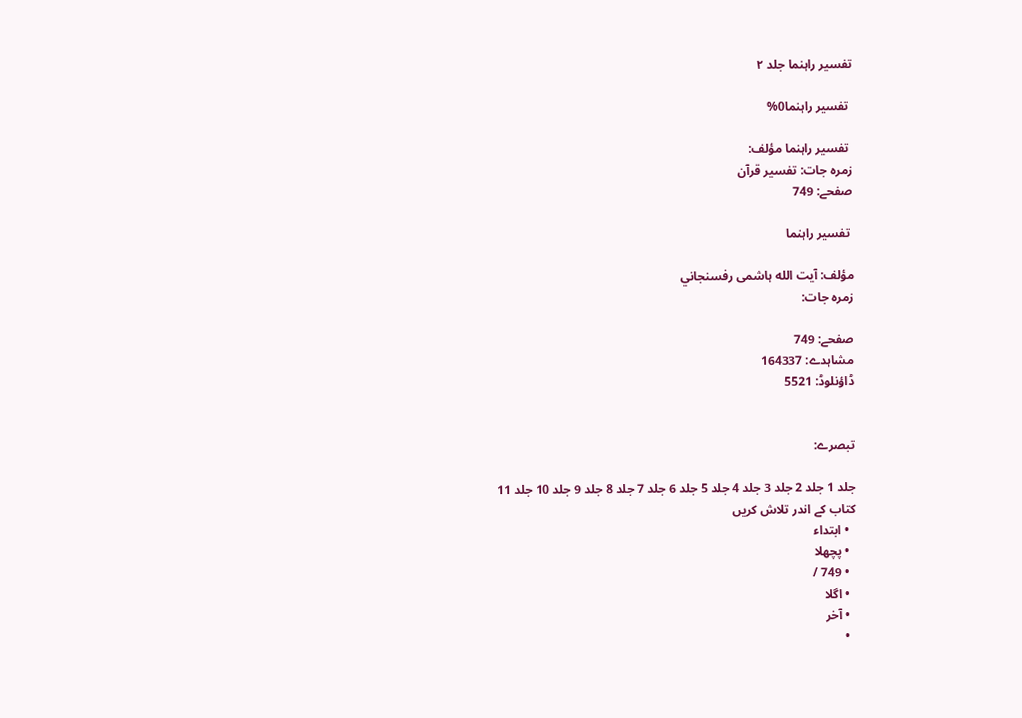تفسير راہنما جلد ۲

 تفسير راہنما0%

 تفسير راہنما مؤلف:
زمرہ جات: تفسیر قرآن
صفحے: 749

 تفسير راہنما

مؤلف: آيت الله ہاشمى رفسنجاني
زمرہ جات:

صفحے: 749
مشاہدے: 164337
ڈاؤنلوڈ: 5521


تبصرے:

جلد 1 جلد 2 جلد 3 جلد 4 جلد 5 جلد 6 جلد 7 جلد 8 جلد 9 جلد 10 جلد 11
کتاب کے اندر تلاش کریں
  • ابتداء
  • پچھلا
  • 749 /
  • اگلا
  • آخر
  •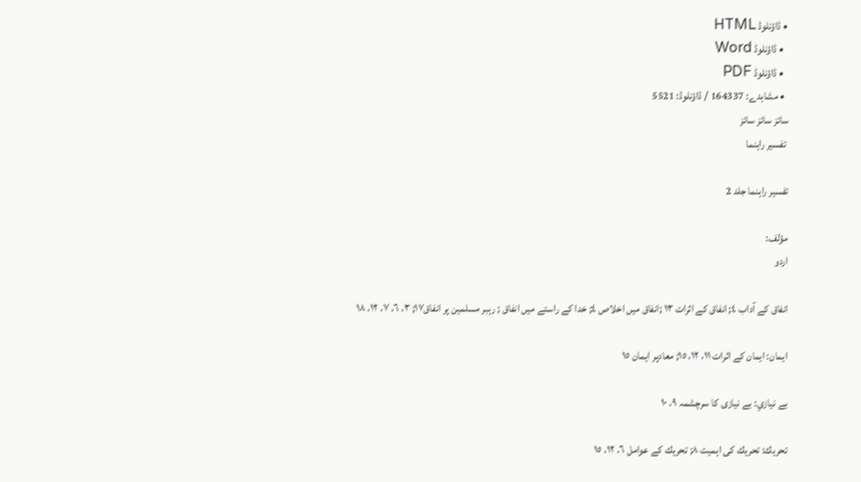• ڈاؤنلوڈ HTML
  • ڈاؤنلوڈ Word
  • ڈاؤنلوڈ PDF
  • مشاہدے: 164337 / ڈاؤنلوڈ: 5521
سائز سائز سائز
 تفسير راہنما

تفسير راہنما جلد 2

مؤلف:
اردو

انفاق كے آداب ٤; انفاق كے اثرات ١٣ ;انفاق ميں اخلاص ٤; خدا كے راستے ميں انفاق ; رہبر مسلمين پر انفاق١٧; ٣، ٦، ٧، ١٢، ١٨

ايمان: ايمان كے اثرات ١١، ١٢، ١٥; معادپر ايمان ١٥

بے نيازي: بے نيازى كا سرچشمہ ٩، ١٠

تحريك: تحريك كى اہميت ٨; تحريك كے عوامل ٦، ١٢، ١٥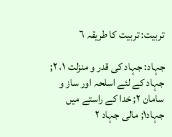تربيت: تربيت كا طريقہ ٦

جہاد: جہاد كى قدر و منزلت ١، ٢; جہاد كے لئے اسلحہ اور ساز و سامان ٢; خدا كے راستے ميں جہاد١; مالى جہاد ٢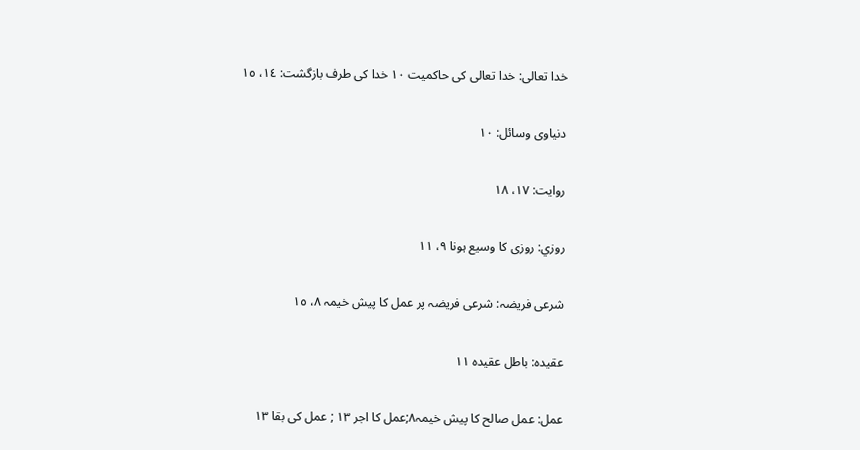خدا تعالى: خدا تعالى كى حاكميت ١٠ خدا كى طرف بازگشت: ١٤، ١٥

دنياوى وسائل: ١٠

روايت: ١٧، ١٨

روزي: روزى كا وسيع ہونا ٩، ١١

شرعى فريضہ: شرعى فريضہ پر عمل كا پيش خيمہ ٨، ١٥

عقيدہ: باطل عقيدہ ١١

عمل: عمل صالح كا پيش خيمہ٨;عمل كا اجر ١٣ ; عمل كى بقا ١٣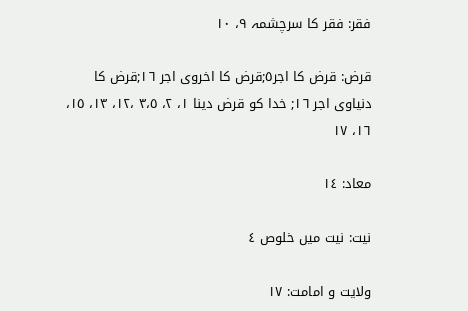فقر: فقر كا سرچشمہ ٩، ١٠

قرض: قرض كا اجر٥;قرض كا اخروى اجر ١٦;قرض كا دنياوى اجر ١٦; خدا كو قرض دينا ١، ٢، ٣،٥ ،١٢، ١٣، ١٥، ١٦، ١٧

معاد: ١٤

نيت: نيت ميں خلوص ٤

ولايت و امامت: ١٧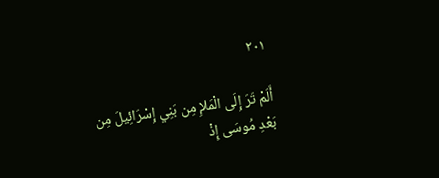۲۰۱

أَلَمْ تَرَ إِلَى الْمَلإِ مِن بَنِي إِسْرَائِيلَ مِن بَعْدِ مُوسَى إِذْ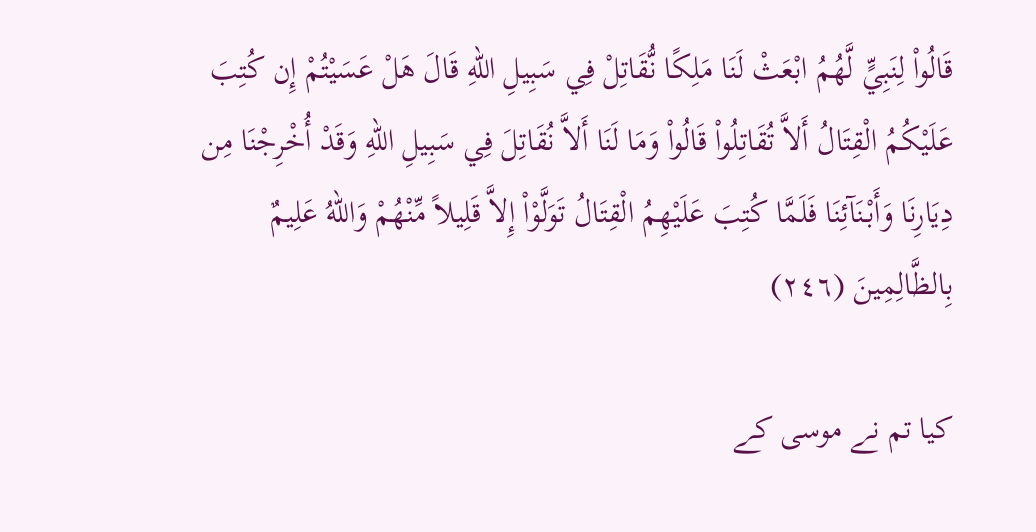قَالُواْ لِنَبِيٍّ لَّهُمُ ابْعَثْ لَنَا مَلِكًا نُّقَاتِلْ فِي سَبِيلِ اللّهِ قَالَ هَلْ عَسَيْتُمْ إِن كُتِبَ عَلَيْكُمُ الْقِتَالُ أَلاَّ تُقَاتِلُواْ قَالُواْ وَمَا لَنَا أَلاَّ نُقَاتِلَ فِي سَبِيلِ اللّهِ وَقَدْ أُخْرِجْنَا مِن دِيَارِنَا وَأَبْنَآئِنَا فَلَمَّا كُتِبَ عَلَيْهِمُ الْقِتَالُ تَوَلَّوْاْ إِلاَّ قَلِيلاً مِّنْهُمْ وَاللّهُ عَلِيمٌ بِالظَّالِمِينَ (٢٤٦)

كيا تم نے موسى كے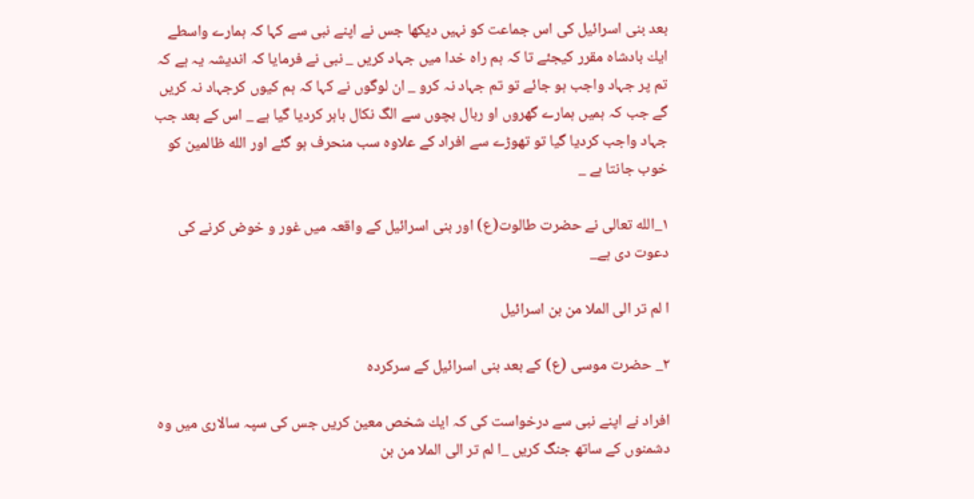بعد بنى اسرائيل كى اس جماعت كو نہيں ديكھا جس نے اپنے نبى سے كہا كہ ہمارے واسطے ايك بادشاہ مقرر كيجئے تا كہ ہم راہ خدا ميں جہاد كريں _ نبى نے فرمايا كہ انديشہ يہ ہے كہ تم پر جہاد واجب ہو جائے تو تم جہاد نہ كرو _ ان لوگوں نے كہا كہ ہم كيوں كرجہاد نہ كريں گے جب كہ ہميں ہمارے گھروں او ربال بچوں سے الگ نكال باہر كرديا گيا ہے _ اس كے بعد جب جہاد واجب كرديا گيا تو تھوڑے سے افراد كے علاوہ سب منحرف ہو گئے اور الله ظالمين كو خوب جانتا ہے _

١_الله تعالى نے حضرت طالوت(ع) اور بنى اسرائيل كے واقعہ ميں غور و خوض كرنے كى دعوت دى ہے_

ا لم تر الى الملا من بن اسرائيل

٢_ حضرت موسى (ع) كے بعد بنى اسرائيل كے سركردہ

افراد نے اپنے نبى سے درخواست كى كہ ايك شخص معين كريں جس كى سپہ سالارى ميں وہ دشمنوں كے ساتھ جنگ كريں _ا لم تر الى الملا من بن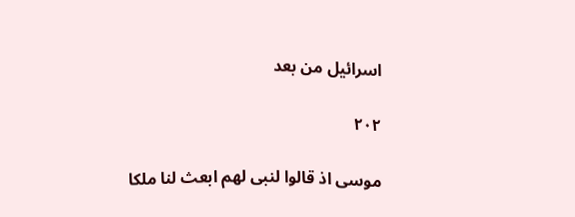اسرائيل من بعد

۲۰۲

موسى اذ قالوا لنبى لهم ابعث لنا ملكا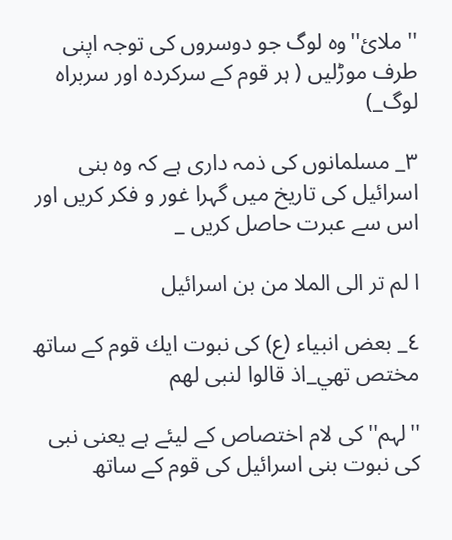''ملائ''وہ لوگ جو دوسروں كى توجہ اپنى طرف موڑليں ( ہر قوم كے سركردہ اور سربراہ لوگ_)

٣_ مسلمانوں كى ذمہ دارى ہے كہ وہ بنى اسرائيل كى تاريخ ميں گہرا غور و فكر كريں اور اس سے عبرت حاصل كريں _

ا لم تر الى الملا من بن اسرائيل

٤_ بعض انبياء (ع) كى نبوت ايك قوم كے ساتھ مختص تھي_اذ قالوا لنبى لهم

''لہم''كى لام اختصاص كے ليئے ہے يعنى نبى كى نبوت بنى اسرائيل كى قوم كے ساتھ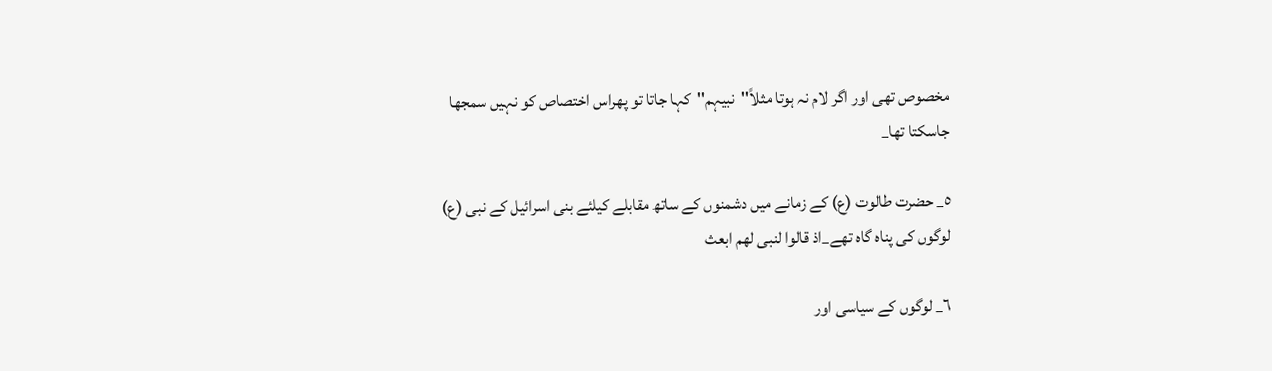مخصوص تھى اور اگر لام نہ ہوتا مثلاً''نبيہم''كہا جاتا تو پھراس اختصاص كو نہيں سمجھا جاسكتا تھا_

٥_ حضرت طالوت (ع) كے زمانے ميں دشمنوں كے ساتھ مقابلے كيلئے بنى اسرائيل كے نبى (ع) لوگوں كى پناہ گاہ تھے_اذ قالوا لنبى لهم ابعث

٦_ لوگوں كے سياسى اور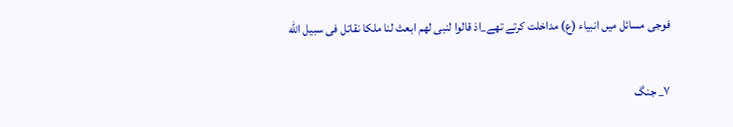فوجى مسائل ميں انبياء (ع) مداخلت كرتے تھے_اذ قالوا لنبى لهم ابعث لنا ملكا نقاتل فى سبيل الله

٧_ جنگ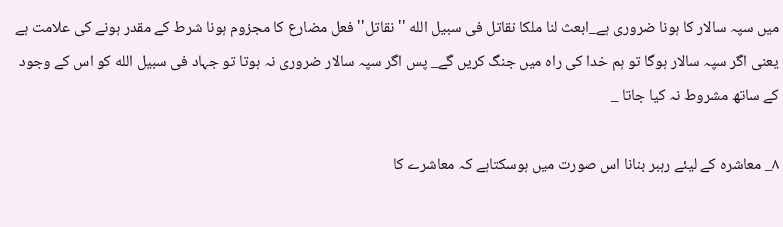ميں سپہ سالار كا ہونا ضرورى ہے_ابعث لنا ملكا نقاتل فى سبيل الله '' نقاتل''فعل مضارع كا مجزوم ہونا شرط كے مقدر ہونے كى علامت ہے يعنى اگر سپہ سالار ہوگا تو ہم خدا كى راہ ميں جنگ كريں گے_ پس اگر سپہ سالار ضرورى نہ ہوتا تو جہاد فى سبيل الله كو اس كے وجود كے ساتھ مشروط نہ كيا جاتا _

٨_ معاشرہ كے ليئے رہبر بنانا اس صورت ميں ہوسكتاہے كہ معاشرے كا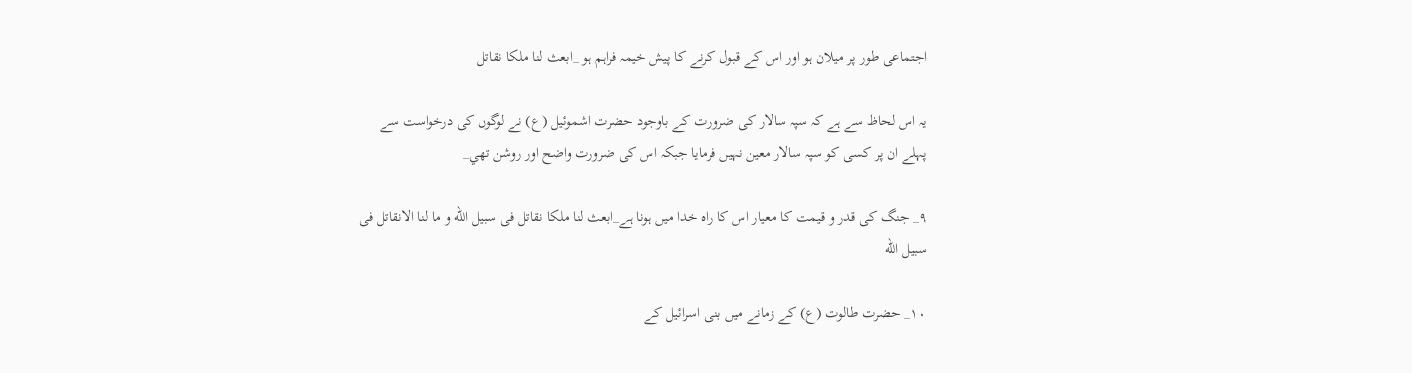اجتماعى طور پر ميلان ہو اور اس كے قبول كرنے كا پيش خيمہ فراہم ہو _ابعث لنا ملكا نقاتل

يہ اس لحاظ سے ہے كہ سپہ سالار كى ضرورت كے باوجود حضرت اشموئيل (ع) نے لوگوں كى درخواست سے پہلے ان پر كسى كو سپہ سالار معين نہيں فرمايا جبكہ اس كى ضرورت واضح اور روشن تھي_

٩_ جنگ كى قدر و قيمت كا معيار اس كا راہ خدا ميں ہونا ہے_ابعث لنا ملكا نقاتل فى سبيل الله و ما لنا الانقاتل فى سبيل الله

١٠_ حضرت طالوت (ع) كے زمانے ميں بنى اسرائيل كے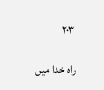۲۰۳

راہ خدا ميں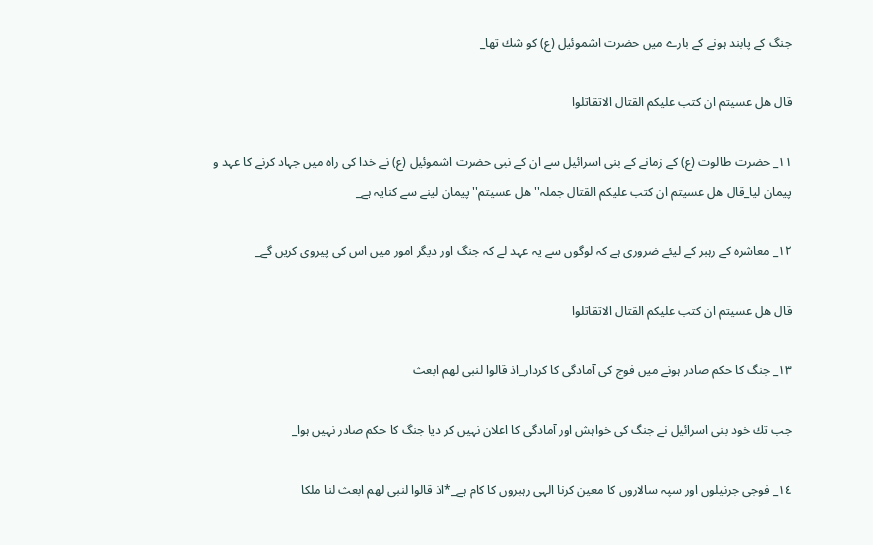جنگ كے پابند ہونے كے بارے ميں حضرت اشموئيل (ع) كو شك تھا_

قال هل عسيتم ان كتب عليكم القتال الاتقاتلوا

١١_ حضرت طالوت (ع) كے زمانے كے بنى اسرائيل سے ان كے نبى حضرت اشموئيل (ع) نے خدا كى راہ ميں جہاد كرنے كا عہد و پيمان ليا_قال هل عسيتم ان كتب عليكم القتال جملہ''ھل عسيتم''پيمان لينے سے كنايہ ہے_

١٢_ معاشرہ كے رہبر كے ليئے ضرورى ہے كہ لوگوں سے يہ عہد لے كہ جنگ اور ديگر امور ميں اس كى پيروى كريں گے_

قال هل عسيتم ان كتب عليكم القتال الاتقاتلوا

١٣_ جنگ كا حكم صادر ہونے ميں فوج كى آمادگى كا كردار_اذ قالوا لنبى لهم ابعث

جب تك خود بنى اسرائيل نے جنگ كى خواہش اور آمادگى كا اعلان نہيں كر ديا جنگ كا حكم صادر نہيں ہوا_

١٤_ فوجى جرنيلوں اور سپہ سالاروں كا معين كرنا الہى رہبروں كا كام ہے_*اذ قالوا لنبى لهم ابعث لنا ملكا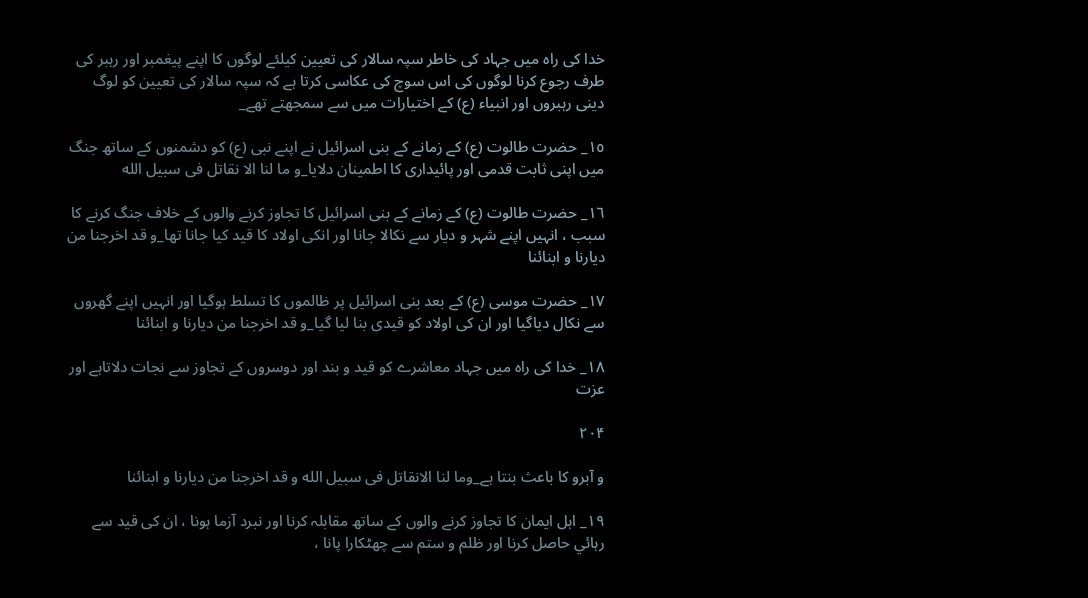خدا كى راہ ميں جہاد كى خاطر سپہ سالار كى تعيين كيلئے لوگوں كا اپنے پيغمبر اور رہبر كى طرف رجوع كرنا لوگوں كى اس سوچ كى عكاسى كرتا ہے كہ سپہ سالار كى تعيين كو لوگ دينى رہبروں اور انبياء (ع) كے اختيارات ميں سے سمجھتے تھے_

١٥_ حضرت طالوت (ع) كے زمانے كے بنى اسرائيل نے اپنے نبى (ع) كو دشمنوں كے ساتھ جنگ ميں اپنى ثابت قدمى اور پائيدارى كا اطمينان دلايا_و ما لنا الا نقاتل فى سبيل الله

١٦_ حضرت طالوت (ع) كے زمانے كے بنى اسرائيل كا تجاوز كرنے والوں كے خلاف جنگ كرنے كا سبب ، انہيں اپنے شہر و ديار سے نكالا جانا اور انكى اولاد كا قيد كيا جانا تھا_و قد اخرجنا من ديارنا و ابنائنا

١٧_ حضرت موسى (ع) كے بعد بنى اسرائيل پر ظالموں كا تسلط ہوگيا اور انہيں اپنے گھروں سے نكال دياگيا اور ان كى اولاد كو قيدى بنا ليا گيا_و قد اخرجنا من ديارنا و ابنائنا

١٨_ خدا كى راہ ميں جہاد معاشرے كو قيد و بند اور دوسروں كے تجاوز سے نجات دلاتاہے اور عزت

۲۰۴

و آبرو كا باعث بنتا ہے_وما لنا الانقاتل فى سبيل الله و قد اخرجنا من ديارنا و ابنائنا

١٩_ اہل ايمان كا تجاوز كرنے والوں كے ساتھ مقابلہ كرنا اور نبرد آزما ہونا ، ان كى قيد سے رہائي حاصل كرنا اور ظلم و ستم سے چھٹكارا پانا ،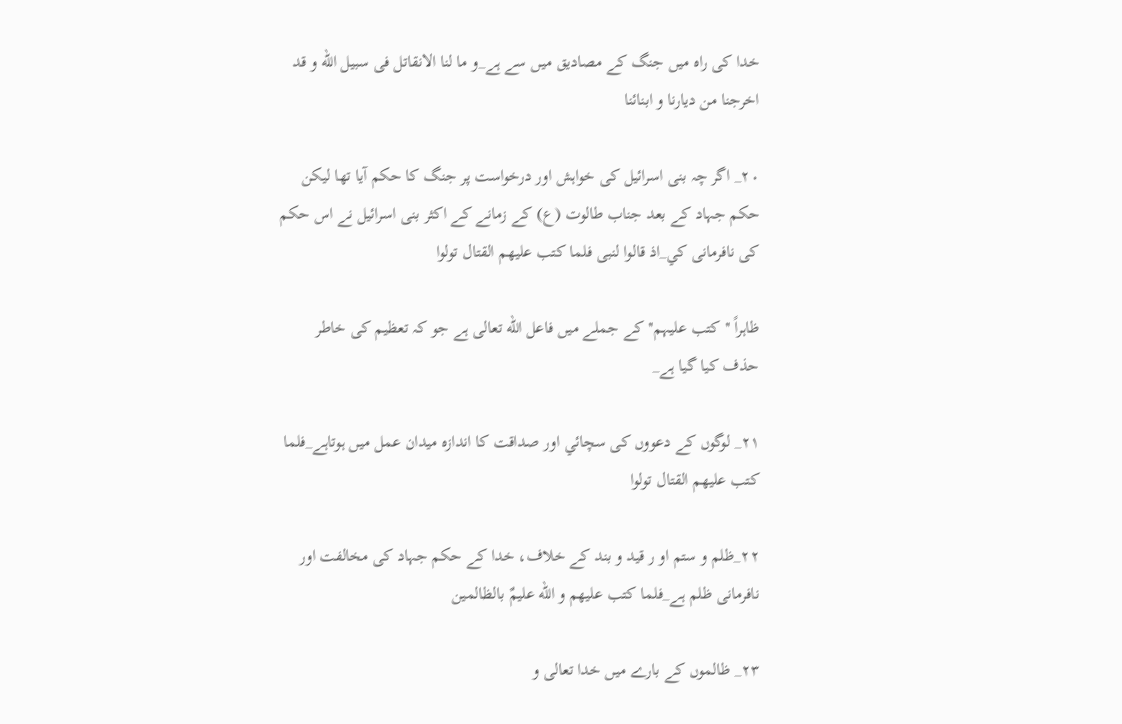خدا كى راہ ميں جنگ كے مصاديق ميں سے ہے_و ما لنا الانقاتل فى سبيل الله و قد اخرجنا من ديارنا و ابنائنا

٢٠_ اگر چہ بنى اسرائيل كى خواہش اور درخواست پر جنگ كا حكم آيا تھا ليكن حكم جہاد كے بعد جناب طالوت (ع) كے زمانے كے اكثر بنى اسرائيل نے اس حكم كى نافرمانى كي_اذ قالوا لنبى فلما كتب عليهم القتال تولوا

ظاہراً ''كتب عليہم'' كے جملے ميں فاعل الله تعالى ہے جو كہ تعظيم كى خاطر حذف كيا گيا ہے_

٢١_ لوگوں كے دعووں كى سچائي اور صداقت كا اندازہ ميدان عمل ميں ہوتاہے_فلما كتب عليهم القتال تولوا

٢٢_ظلم و ستم او ر قيد و بند كے خلاف، خدا كے حكم جہاد كى مخالفت اور نافرمانى ظلم ہے_فلما كتب عليهم و الله عليمٌ بالظالمين

٢٣_ ظالموں كے بارے ميں خدا تعالى و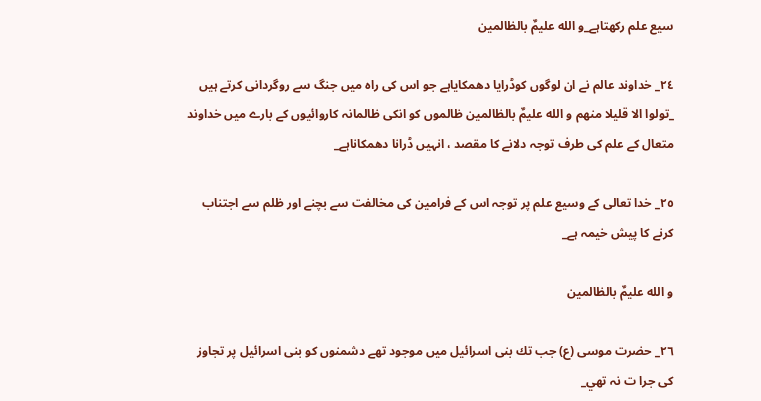سيع علم ركھتاہے_و الله عليمٌ بالظالمين

٢٤_ خداوند عالم نے ان لوگوں كوڈرايا دھمكاياہے جو اس كى راہ ميں جنگ سے روگردانى كرتے ہيں _تولوا الا قليلا منهم و الله عليمٌ بالظالمين ظالموں كو انكى ظالمانہ كاروائيوں كے بارے ميں خداوند متعال كے علم كى طرف توجہ دلانے كا مقصد ، انہيں ڈرانا دھمكاناہے_

٢٥_ خدا تعالى كے وسيع علم پر توجہ اس كے فرامين كى مخالفت سے بچنے اور ظلم سے اجتناب كرنے كا پيش خيمہ ہے_

و الله عليمٌ بالظالمين

٢٦_ حضرت موسى (ع) جب تك بنى اسرائيل ميں موجود تھے دشمنوں كو بنى اسرائيل پر تجاوز كى جرا ت نہ تھي_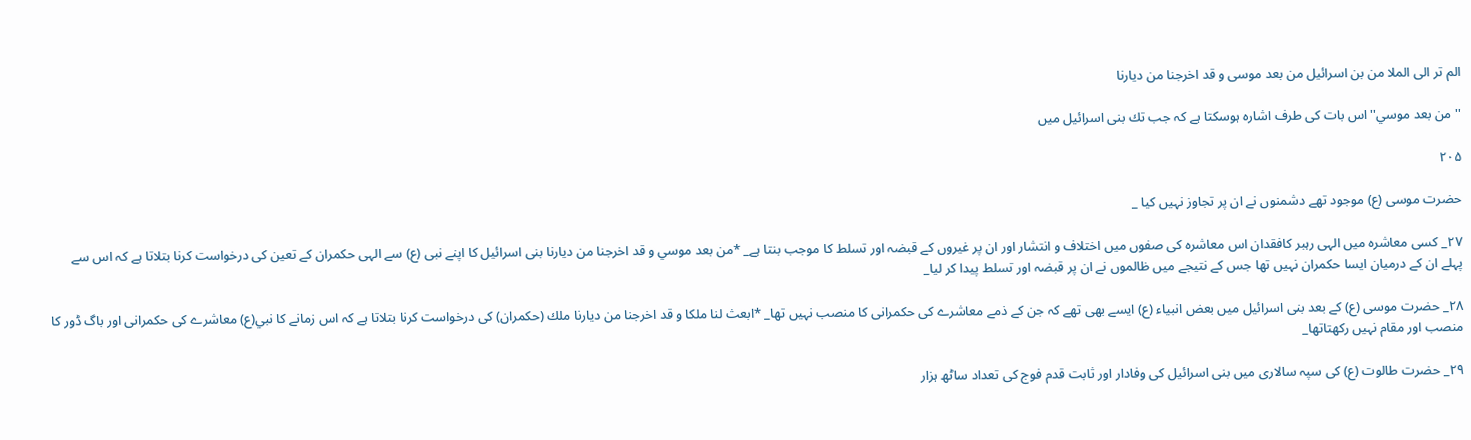الم تر الى الملا من بن اسرائيل من بعد موسى و قد اخرجنا من ديارنا

''من بعد موسي''اس بات كى طرف اشارہ ہوسكتا ہے كہ جب تك بنى اسرائيل ميں

۲۰۵

حضرت موسى (ع) موجود تھے دشمنوں نے ان پر تجاوز نہيں كيا _

٢٧_ كسى معاشرہ ميں الہى رہبر كافقدان اس معاشرہ كى صفوں ميں اختلاف و انتشار اور ان پر غيروں كے قبضہ اور تسلط كا موجب بنتا ہے_ *من بعد موسي و قد اخرجنا من ديارنا بنى اسرائيل كا اپنے نبى (ع) سے الہى حكمران كے تعين كى درخواست كرنا بتلاتا ہے كہ اس سے پہلے ان كے درميان ايسا حكمران نہيں تھا جس كے نتيجے ميں ظالموں نے ان پر قبضہ اور تسلط پيدا كر ليا_

٢٨_ حضرت موسى (ع) كے بعد بنى اسرائيل ميں بعض انبياء (ع) ايسے بھى تھے كہ جن كے ذمے معاشرے كى حكمرانى كا منصب نہيں تھا_ *ابعث لنا ملكا و قد اخرجنا من ديارنا ملك (حكمران) كى درخواست كرنا بتلاتا ہے كہ اس زمانے كا نبي(ع) معاشرے كى حكمرانى اور باگ ڈور كا منصب اور مقام نہيں ركھتاتھا_

٢٩_ حضرت طالوت (ع) كى سپہ سالارى ميں بنى اسرائيل كى وفادار اور ثابت قدم فوج كى تعداد ساٹھ ہزار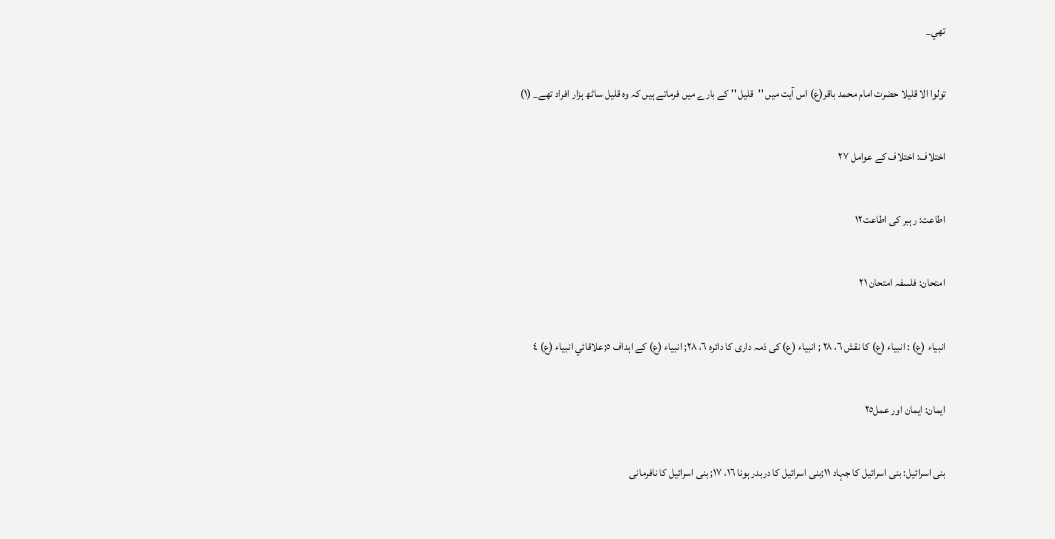تھي_

تولوا الا قليلا حضرت امام محمد باقر(ع) اس آيت ميں ''قليل '' كے بارے ميں فرماتے ہيں كہ وہ قليل ساٹھ ہزار افراد تھے_ (١)

اختلاف: اختلاف كے عوامل ٢٧

اطاعت: رہبر كى اطاعت١٢

امتحان: فلسفہ امتحان ٢١

انبياء (ع) : انبياء (ع) كا نقش ٦، ٢٨ ; انبياء (ع) كى ذمہ دارى كا دائرہ ٦، ٢٨; انبياء (ع) كے اہداف ٥;علاقائي انبياء (ع) ٤

ايمان: ايمان اور عمل٢٥

بنى اسرائيل: بنى اسرائيل كا جہاد ١١;بنى اسرائيل كا دربدر ہونا ١٦، ١٧; بنى اسرائيل كا نافرمانى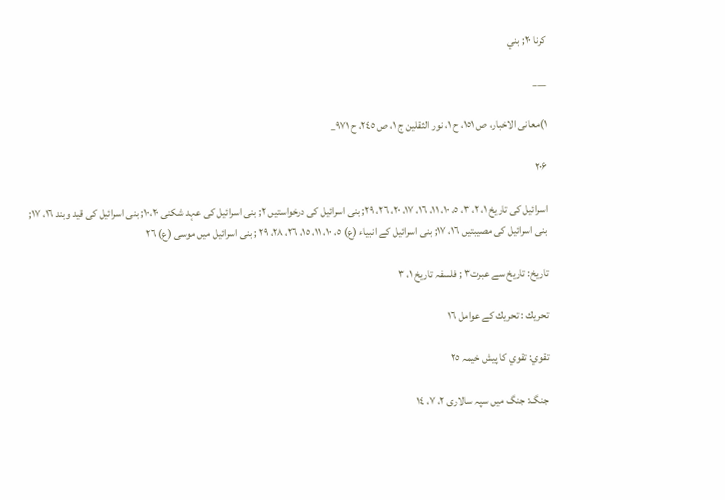كرنا ٢٠; بني

___

١)معانى الاخبار، ص ١٥١، ح ١، نور الثقلين ج ١، ص ٢٤٥، ح ٩٧١_

۲۰۶

اسرائيل كى تاريخ ١، ٢، ٣، ٥، ١٠، ١١، ١٦، ١٧، ٢٠، ٢٦، ٢٩; بنى اسرائيل كى درخواستيں ٢; بنى اسرائيل كى عہد شكنى ١٠،٢٠; بنى اسرائيل كى قيد وبند ١٦، ١٧; بنى اسرائيل كى مصيبتيں ١٦، ١٧; بنى اسرائيل كے انبياء (ع) ٥، ١٠، ١١، ١٥، ٢٦، ٢٨، ٢٩ ; بنى اسرائيل ميں موسى (ع) ٢٦

تاريخ: تاريخ سے عبرت٣ ; فلسفہ تاريخ ١، ٣

تحريك : تحريك كے عوامل ١٦

تقوي: تقوي كا پيش خيمہ ٢٥

جنگ: جنگ ميں سپہ سالارى ٢، ٧، ١٤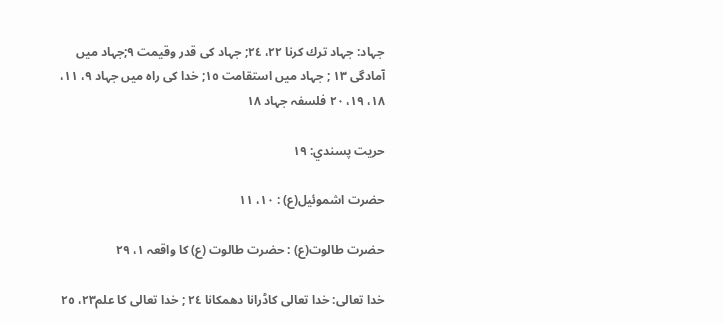جہاد: جہاد ترك كرنا ٢٢، ٢٤; جہاد كى قدر وقيمت ٩;جہاد ميں آمادگى ١٣ ; جہاد ميں استقامت ١٥; خدا كى راہ ميں جہاد ٩، ١١، ١٨، ١٩، ٢٠ فلسفہ جہاد ١٨

حريت پسندي: ١٩

حضرت اشموئيل(ع) : ١٠، ١١

حضرت طالوت(ع) : حضرت طالوت (ع) كا واقعہ ١، ٢٩

خدا تعالى: خدا تعالى كاڈرانا دھمكانا ٢٤ ; خدا تعالى كا علم٢٣، ٢٥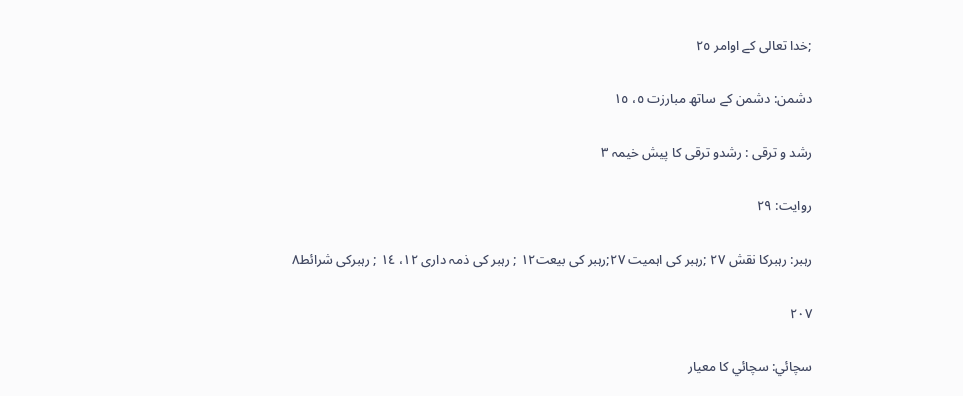;خدا تعالى كے اوامر ٢٥

دشمن: دشمن كے ساتھ مبارزت ٥، ١٥

رشد و ترقى : رشدو ترقى كا پيش خيمہ ٣

روايت: ٢٩

رہبر: رہبركا نقش ٢٧ ;رہبر كى اہميت ٢٧;رہبر كى بيعت١٢ ; رہبر كى ذمہ دارى ١٢، ١٤ ; رہبركى شرائط٨

۲۰۷

سچائي: سچائي كا معيار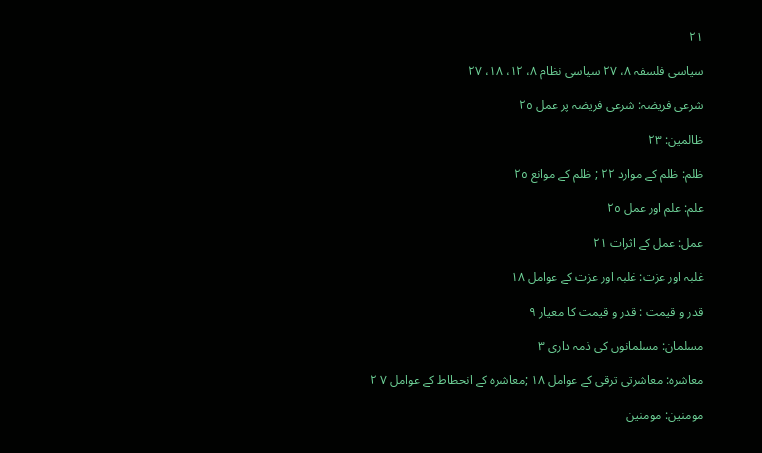٢١

سياسى فلسفہ ٨، ٢٧ سياسى نظام ٨، ١٢، ١٨، ٢٧

شرعى فريضہ: شرعى فريضہ پر عمل ٢٥

ظالمين: ٢٣

ظلم: ظلم كے موارد ٢٢ ; ظلم كے موانع ٢٥

علم: علم اور عمل ٢٥

عمل: عمل كے اثرات ٢١

غلبہ اور عزت: غلبہ اور عزت كے عوامل ١٨

قدر و قيمت : قدر و قيمت كا معيار ٩

مسلمان: مسلمانوں كى ذمہ دارى ٣

معاشرہ: معاشرتى ترقى كے عوامل ١٨ ;معاشرہ كے انحطاط كے عوامل ٧ ٢

مومنين: مومنين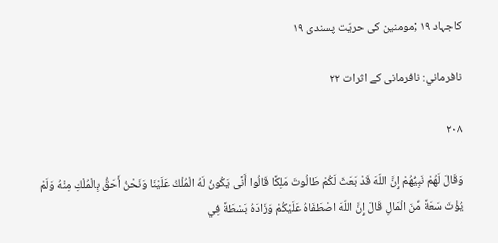كاجہاد ١٩ ;مومنين كى حريّت پسندى ١٩

نافرماني: نافرمانى كے اثرات ٢٢

۲۰۸

وَقَالَ لَهُمْ نَبِيُّهُمْ إِنَّ اللّهَ قَدْ بَعَثَ لَكُمْ طَالُوتَ مَلِكًا قَالُوا أَنَّى يَكُونُ لَهُ الْمُلْكُ عَلَيْنَا وَنَحْنُ أَحَقُّ بِالْمُلْكِ مِنْهُ وَلَمْ يُؤْتَ سَعَةً مِّنَ الْمَالِ قَالَ إِنَّ اللّهَ اصْطَفَاهُ عَلَيْكُمْ وَزَادَهُ بَسْطَةً فِي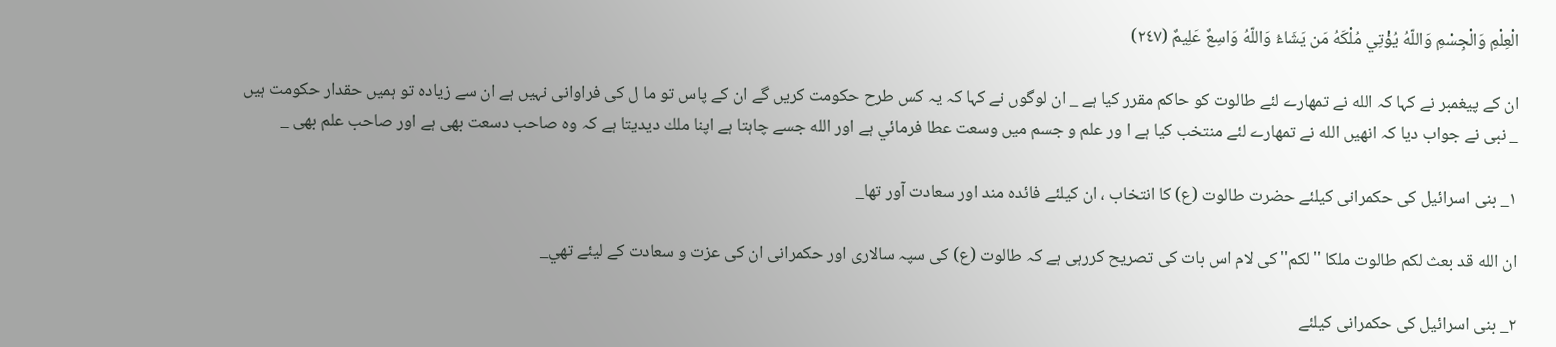الْعِلْمِ وَالْجِسْمِ وَاللّهُ يُؤْتِي مُلْكَهُ مَن يَشَاءُ وَاللّهُ وَاسِعٌ عَلِيمٌ (٢٤٧)

ان كے پيغمبر نے كہا كہ الله نے تمھارے لئے طالوت كو حاكم مقرر كيا ہے _ ان لوگوں نے كہا كہ يہ كس طرح حكومت كريں گے ان كے پاس تو ما ل كى فراوانى نہيں ہے ان سے زيادہ تو ہميں حقدار حكومت ہيں _ نبى نے جواب ديا كہ انھيں الله نے تمھارے لئے منتخب كيا ہے ا ور علم و جسم ميں وسعت عطا فرمائي ہے اور الله جسے چاہتا ہے اپنا ملك ديديتا ہے كہ وہ صاحب دسعت بھى ہے اور صاحب علم بھى _

١_ بنى اسرائيل كى حكمرانى كيلئے حضرت طالوت (ع) كا انتخاب ، ان كيلئے فائدہ مند اور سعادت آور تھا_

ان الله قد بعث لكم طالوت ملكا ''لكم''كى لام اس بات كى تصريح كررہى ہے كہ طالوت (ع) كى سپہ سالارى اور حكمرانى ان كى عزت و سعادت كے ليئے تھي_

٢_ بنى اسرائيل كى حكمرانى كيلئے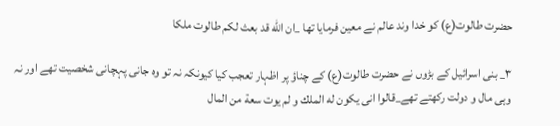حضرت طالوت(ع) كو خدا وند عالم نے معين فرمايا تھا _ان الله قد بعث لكم طالوت ملكا

٣_ بنى اسرائيل كے بڑوں نے حضرت طالوت(ع) كے چناؤ پر اظہار تعجب كيا كيونكہ نہ تو وہ جانى پہچانى شخصيت تھے اور نہ وہى مال و دولت ركھتے تھے_قالوا انى يكون له الملك و لم يوت سعة من المال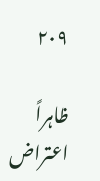۲۰۹

ظاہراً اعتراض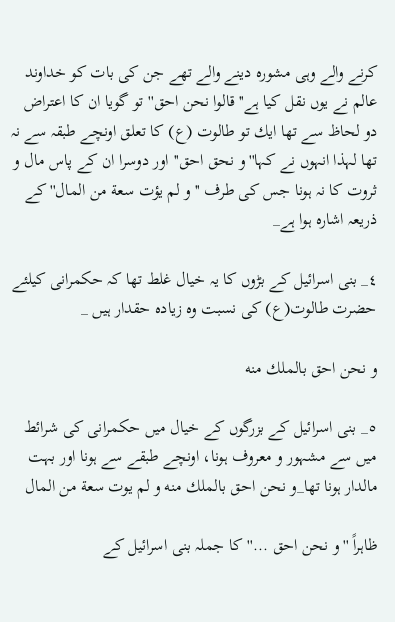كرنے والے وہى مشورہ دينے والے تھے جن كى بات كو خداوند عالم نے يوں نقل كيا ہے''قالوا نحن احق''تو گويا ان كا اعتراض دو لحاظ سے تھا ايك تو طالوت (ع) كا تعلق اونچے طبقہ سے نہ تھا لہذا انہوں نے كہا''و نحق احق''اور دوسرا ان كے پاس مال و ثروت كا نہ ہونا جس كى طرف ''و لم يؤت سعة من المال'' كے ذريعہ اشارہ ہوا ہے_

٤_ بنى اسرائيل كے بڑوں كا يہ خيال غلط تھا كہ حكمرانى كيلئے حضرت طالوت(ع) كى نسبت وہ زيادہ حقدار ہيں _

و نحن احق بالملك منه

٥_ بنى اسرائيل كے بزرگوں كے خيال ميں حكمرانى كى شرائط ميں سے مشہور و معروف ہونا، اونچے طبقے سے ہونا اور بہت مالدار ہونا تھا_و نحن احق بالملك منه و لم يوت سعة من المال

ظاہراً ''و نحن احق ...''كا جملہ بنى اسرائيل كے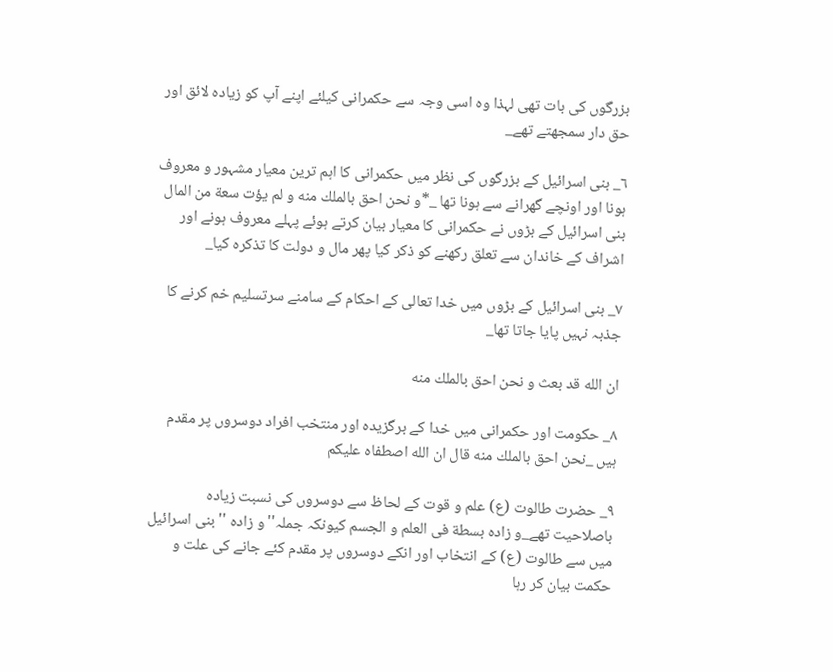بزرگوں كى بات تھى لہذا وہ اسى وجہ سے حكمرانى كيلئے اپنے آپ كو زيادہ لائق اور حق دار سمجھتے تھے_

٦_ بنى اسرائيل كے بزرگوں كى نظر ميں حكمرانى كا اہم ترين معيار مشہور و معروف ہونا اور اونچے گھرانے سے ہونا تھا _*و نحن احق بالملك منه و لم يؤت سعة من المال بنى اسرائيل كے بڑوں نے حكمرانى كا معيار بيان كرتے ہوئے پہلے معروف ہونے اور اشراف كے خاندان سے تعلق ركھنے كو ذكر كيا پھر مال و دولت كا تذكرہ كيا_

٧_ بنى اسرائيل كے بڑوں ميں خدا تعالى كے احكام كے سامنے سرتسليم خم كرنے كا جذبہ نہيں پايا جاتا تھا_

ان الله قد بعث و نحن احق بالملك منه

٨_ حكومت اور حكمرانى ميں خدا كے برگزيدہ اور منتخب افراد دوسروں پر مقدم ہيں _نحن احق بالملك منه قال ان الله اصطفاه عليكم

٩_ حضرت طالوت (ع) علم و قوت كے لحاظ سے دوسروں كى نسبت زيادہ باصلاحيت تھے_و زاده بسطة فى العلم و الجسم كيونكہ جملہ''و زادہ '' بنى اسرائيل ميں سے طالوت (ع) كے انتخاب اور انكے دوسروں پر مقدم كئے جانے كى علت و حكمت بيان كر رہا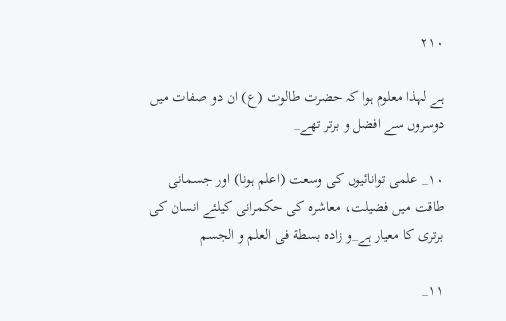۲۱۰

ہے لہذا معلوم ہوا كہ حضرت طالوت (ع) ان دو صفات ميں دوسروں سے افضل و برتر تھے_

١٠_ علمى توانائيوں كى وسعت (اعلم ہونا) اور جسمانى طاقت ميں فضيلت، معاشرہ كى حكمرانى كيلئے انسان كى برترى كا معيار ہے_و زاده بسطة فى العلم و الجسم

١١_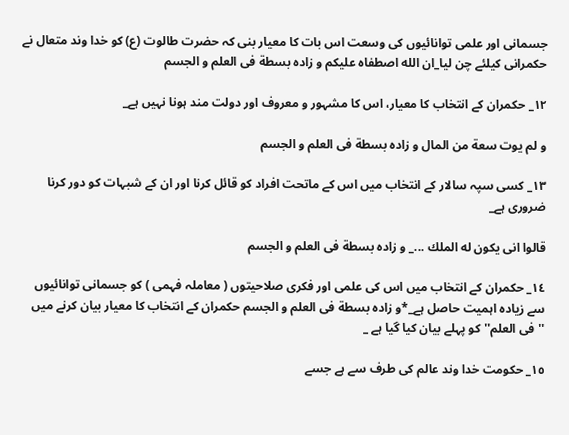جسمانى اور علمى توانائيوں كى وسعت اس بات كا معيار بنى كہ حضرت طالوت (ع) كو خدا وند متعال نے حكمرانى كيلئے چن ليا_ان الله اصطفاه عليكم و زاده بسطة فى العلم و الجسم

١٢_ حكمران كے انتخاب كا معيار، اس كا مشہور و معروف اور دولت مند ہونا نہيں ہے_

و لم يوت سعة من المال و زاده بسطة فى العلم و الجسم

١٣_ كسى سپہ سالار كے انتخاب ميں اس كے ماتحت افراد كو قائل كرنا اور ان كے شبہات كو دور كرنا ضرورى ہے_

قالوا انى يكون له الملك ..._ و زاده بسطة فى العلم و الجسم

١٤_ حكمران كے انتخاب ميں اس كى علمى اور فكرى صلاحيتوں ( معاملہ فہمى ) كو جسمانى توانائيوں سے زيادہ اہميت حاصل ہے_*و زاده بسطة فى العلم و الجسم حكمران كے انتخاب كا معيار بيان كرنے ميں ''فى العلم''كو پہلے بيان كيا گيا ہے _

١٥_ حكومت خدا وند عالم كى طرف سے ہے جسے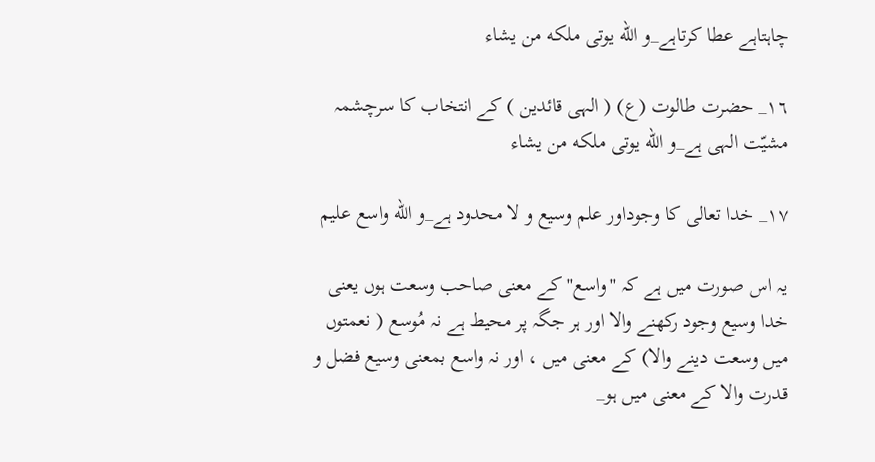چاہتاہے عطا كرتاہے_و الله يوتى ملكه من يشاء

١٦_ حضرت طالوت (ع) ( الہى قائدين ) كے انتخاب كا سرچشمہ مشيّت الہى ہے_و الله يوتى ملكه من يشاء

١٧_ خدا تعالى كا وجوداور علم وسيع و لا محدود ہے_و الله واسع عليم

يہ اس صورت ميں ہے كہ ''واسع''كے معنى صاحب وسعت ہوں يعنى خدا وسيع وجود ركھنے والا اور ہر جگہ پر محيط ہے نہ مُوسع ( نعمتوں ميں وسعت دينے والا) كے معنى ميں ، اور نہ واسع بمعنى وسيع فضل و قدرت والا كے معنى ميں ہو_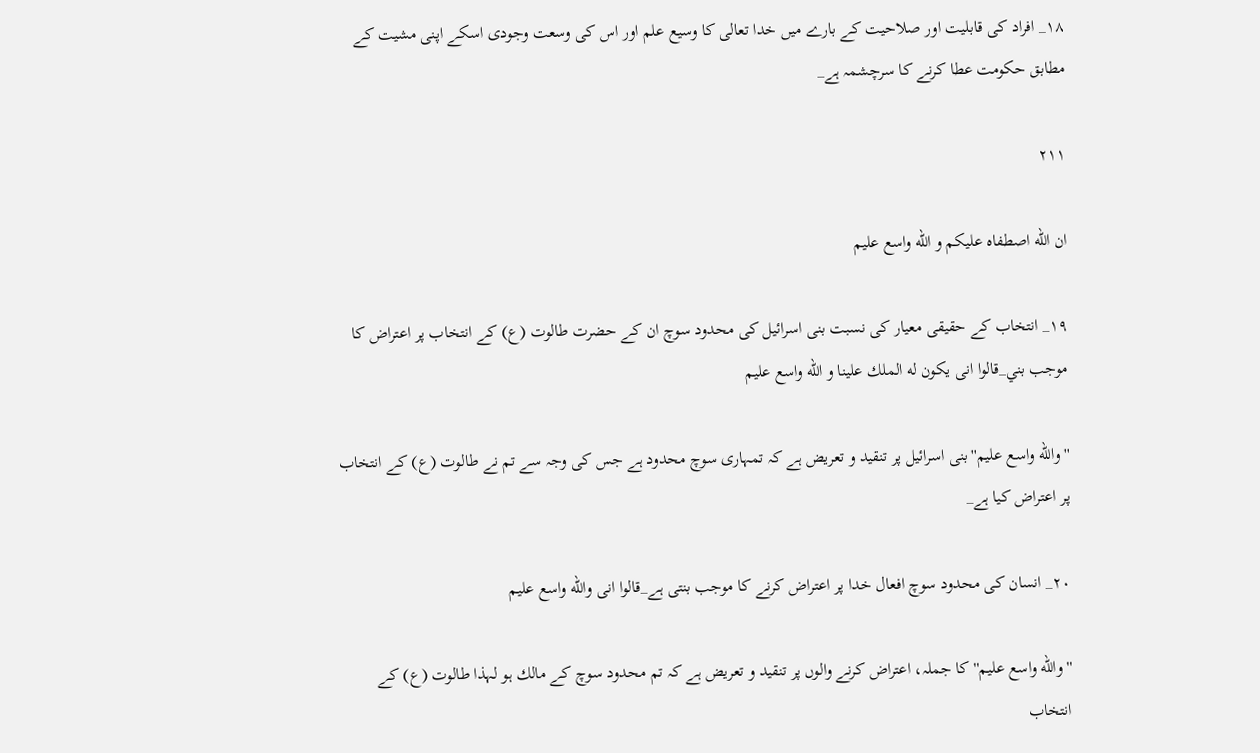١٨_ افراد كى قابليت اور صلاحيت كے بارے ميں خدا تعالى كا وسيع علم اور اس كى وسعت وجودى اسكے اپنى مشيت كے مطابق حكومت عطا كرنے كا سرچشمہ ہے_

۲۱۱

ان الله اصطفاه عليكم و الله واسع عليم

١٩_ انتخاب كے حقيقى معيار كى نسبت بنى اسرائيل كى محدود سوچ ان كے حضرت طالوت (ع) كے انتخاب پر اعتراض كا موجب بني_قالوا انى يكون له الملك علينا و الله واسع عليم

''والله واسع عليم''بنى اسرائيل پر تنقيد و تعريض ہے كہ تمہارى سوچ محدود ہے جس كى وجہ سے تم نے طالوت (ع) كے انتخاب پر اعتراض كيا ہے_

٢٠_ انسان كى محدود سوچ افعال خدا پر اعتراض كرنے كا موجب بنتى ہے_قالوا انى والله واسع عليم

''والله واسع عليم'' كا جملہ، اعتراض كرنے والوں پر تنقيد و تعريض ہے كہ تم محدود سوچ كے مالك ہو لہذا طالوت (ع) كے انتخاب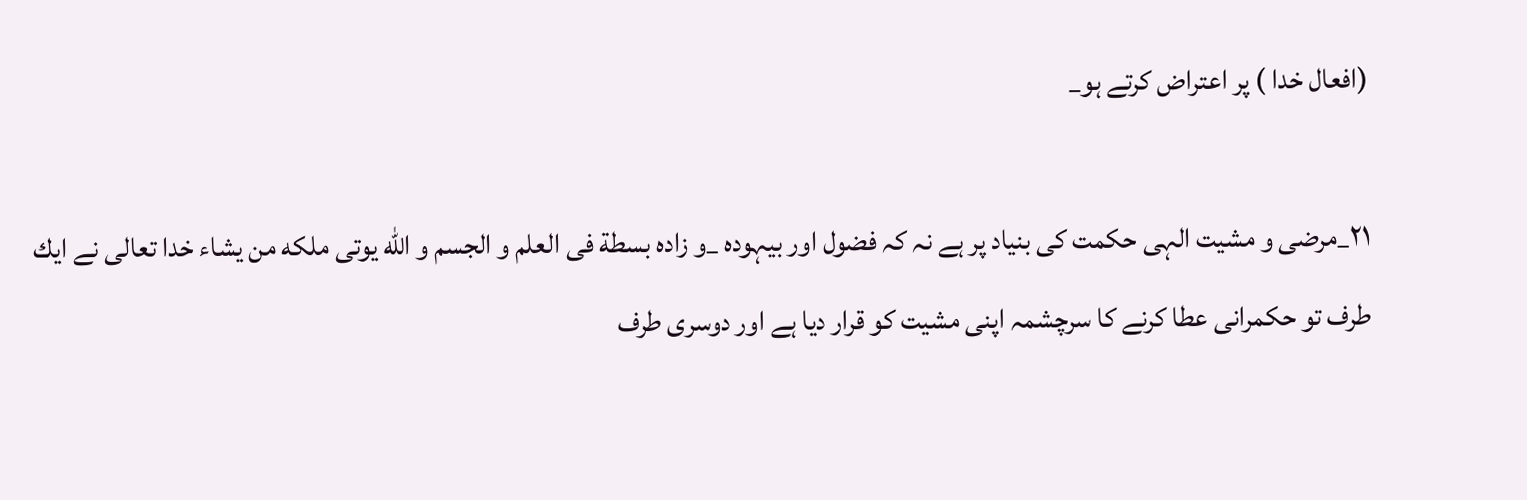(افعال خدا ) پر اعتراض كرتے ہو_

٢١_مرضى و مشيت الہى حكمت كى بنياد پر ہے نہ كہ فضول اور بيہودہ _و زاده بسطة فى العلم و الجسم و الله يوتى ملكه من يشاء خدا تعالى نے ايك طرف تو حكمرانى عطا كرنے كا سرچشمہ اپنى مشيت كو قرار ديا ہے اور دوسرى طرف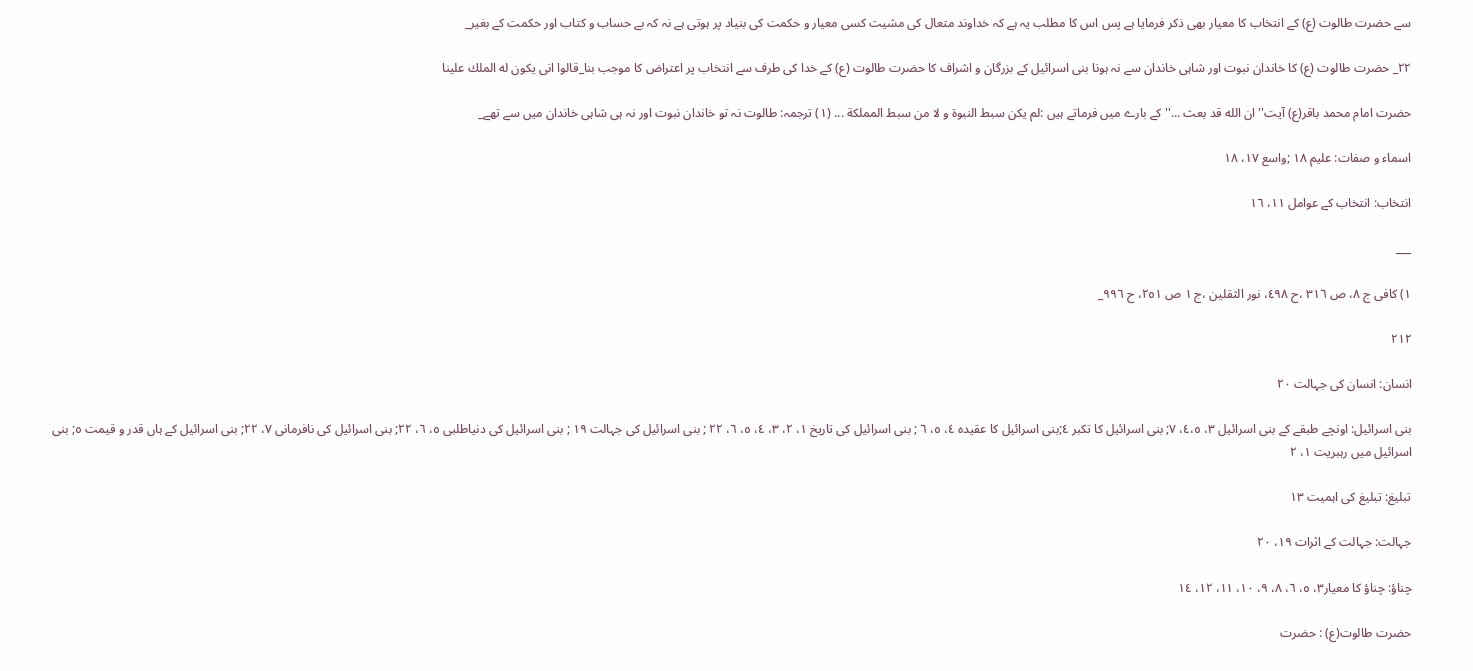سے حضرت طالوت (ع) كے انتخاب كا معيار بھى ذكر فرمايا ہے پس اس كا مطلب يہ ہے كہ خداوند متعال كى مشيت كسى معيار و حكمت كى بنياد پر ہوتى ہے نہ كہ بے حساب و كتاب اور حكمت كے بغير_

٢٢_ حضرت طالوت (ع) كا خاندان نبوت اور شاہى خاندان سے نہ ہونا بنى اسرائيل كے بزرگان و اشراف كا حضرت طالوت (ع) كے خدا كى طرف سے انتخاب پر اعتراض كا موجب بنا_قالوا انى يكون له الملك علينا

حضرت امام محمد باقر(ع) آيت''ان الله قد بعث ...'' كے بارے ميں فرماتے ہيں :لم يكن سبط النبوة و لا من سبط المملكة ... (١) ترجمہ: طالوت نہ تو خاندان نبوت اور نہ ہى شاہى خاندان ميں سے تھے_

اسماء و صفات: عليم ١٨ ;واسع ١٧، ١٨

انتخاب: انتخاب كے عوامل ١١، ١٦

___

١) كافى ج ٨، ص ٣١٦ ،ح ٤٩٨، نور الثقلين ،ج ١ ص ٢٥١، ح ٩٩٦_

۲۱۲

انسان: انسان كى جہالت ٢٠

بنى اسرائيل: اونچے طبقے كے بنى اسرائيل ٣، ٤،٥، ٧; بنى اسرائيل كا تكبر ٤;بنى اسرائيل كا عقيدہ ٤، ٥، ٦ ; بنى اسرائيل كى تاريخ ١، ٢، ٣، ٤، ٥، ٦، ٢٢ ; بنى اسرائيل كى جہالت ١٩ ; بنى اسرائيل كى دنياطلبى ٥، ٦، ٢٢; بنى اسرائيل كى نافرمانى ٧، ٢٢; بنى اسرائيل كے ہاں قدر و قيمت ٥; بنى اسرائيل ميں رہبريت ١، ٢

تبليغ: تبليغ كى اہميت ١٣

جہالت: جہالت كے اثرات ١٩، ٢٠

چناؤ: چناؤ كا معيار٣، ٥، ٦، ٨، ٩، ١٠، ١١، ١٢، ١٤

حضرت طالوت(ع) : حضرت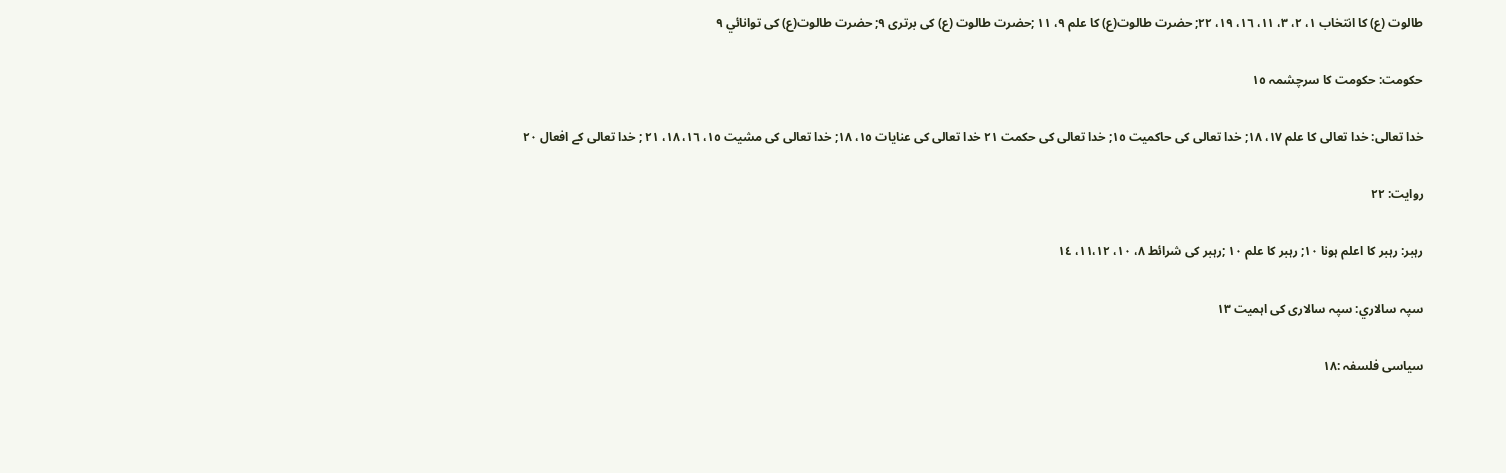طالوت (ع) كا انتخاب ١، ٢، ٣، ١١، ١٦، ١٩، ٢٢; حضرت طالوت(ع) كا علم ٩، ١١ ;حضرت طالوت (ع) كى برترى ٩; حضرت طالوت(ع) كى توانائي ٩

حكومت: حكومت كا سرچشمہ ١٥

خدا تعالى: خدا تعالى كا علم ١٧، ١٨; خدا تعالى كى حاكميت ١٥; خدا تعالى كى حكمت ٢١ خدا تعالى كى عنايات ١٥، ١٨; خدا تعالى كى مشيت ١٥، ١٦، ١٨، ٢١ ; خدا تعالى كے افعال ٢٠

روايت: ٢٢

رہبر: رہبر كا اعلم ہونا ١٠; رہبر كا علم ١٠ ;رہبر كى شرائط ٨، ١٠، ١١،١٢، ١٤

سپہ سالاري: سپہ سالارى كى اہميت ١٣

سياسى فلسفہ :١٨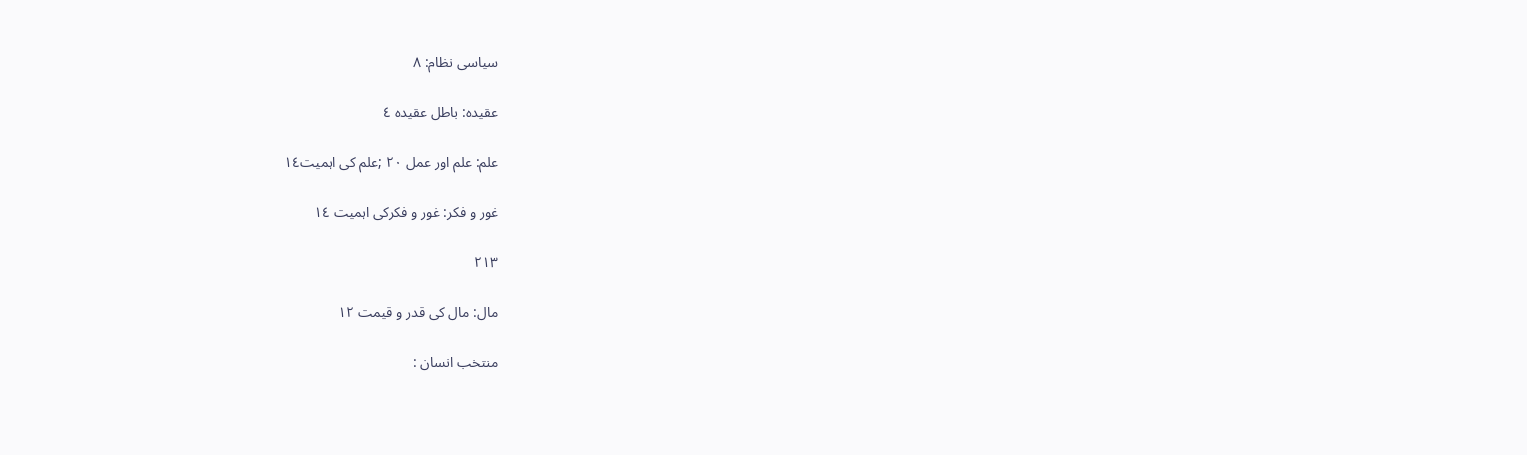سياسى نظام: ٨

عقيدہ: باطل عقيدہ ٤

علم: علم اور عمل ٢٠ ;علم كى اہميت١٤

غور و فكر: غور و فكركى اہميت ١٤

۲۱۳

مال: مال كى قدر و قيمت ١٢

منتخب انسان :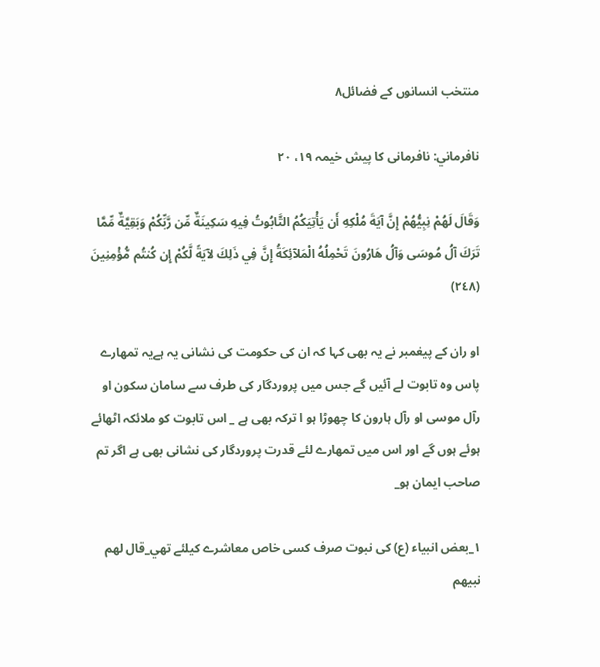منتخب انسانوں كے فضائل٨

نافرماني: نافرمانى كا پيش خيمہ ١٩، ٢٠

وَقَالَ لَهُمْ نِبِيُّهُمْ إِنَّ آيَةَ مُلْكِهِ أَن يَأْتِيَكُمُ التَّابُوتُ فِيهِ سَكِينَةٌ مِّن رَّبِّكُمْ وَبَقِيَّةٌ مِّمَّا تَرَكَ آلُ مُوسَى وَآلُ هَارُونَ تَحْمِلُهُ الْمَلآئِكَةُ إِنَّ فِي ذَلِكَ لآيَةً لَّكُمْ إِن كُنتُم مُّؤْمِنِينَ (٢٤٨)

او ران كے پيغمبر نے يہ بھى كہا كہ ان كى حكومت كى نشانى يہ ہےيہ تمھارے پاس وہ تابوت لے آئيں گے جس ميں پروردگار كى طرف سے سامان سكون او رآل موسى او رآل ہارون كا چھوڑا ہو ا تركہ بھى ہے _ اس تابوت كو ملائكہ اٹھائے ہوئے ہوں گے اور اس ميں تمھارے لئے قدرت پروردگار كى نشانى بھى ہے اگر تم صاحب ايمان ہو_

١_بعض انبياء (ع) كى نبوت صرف كسى خاص معاشرے كيلئے تھي_قال لهم نبيهم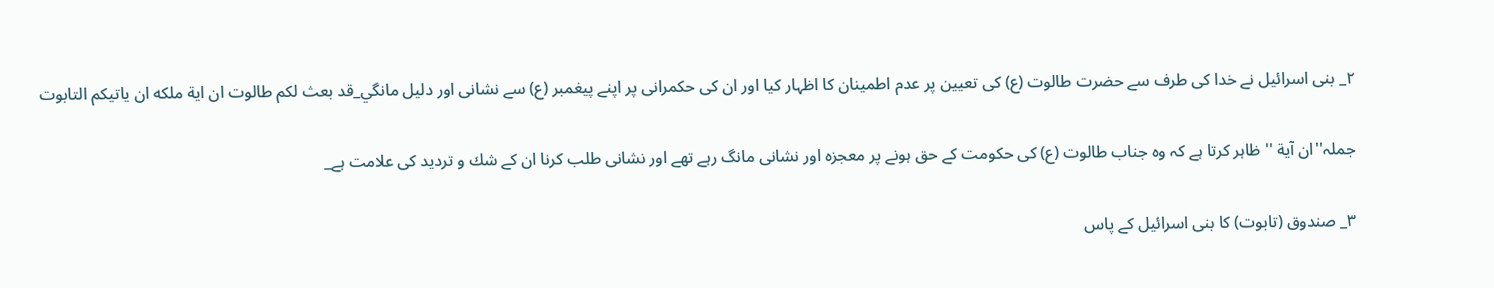٢_ بنى اسرائيل نے خدا كى طرف سے حضرت طالوت (ع) كى تعيين پر عدم اطمينان كا اظہار كيا اور ان كى حكمرانى پر اپنے پيغمبر (ع) سے نشانى اور دليل مانگي_قد بعث لكم طالوت ان اية ملكه ان ياتيكم التابوت

جملہ''ان آية '' ظاہر كرتا ہے كہ وہ جناب طالوت (ع) كى حكومت كے حق ہونے پر معجزہ اور نشانى مانگ رہے تھے اور نشانى طلب كرنا ان كے شك و ترديد كى علامت ہے_

٣_ صندوق (تابوت) كا بنى اسرائيل كے پاس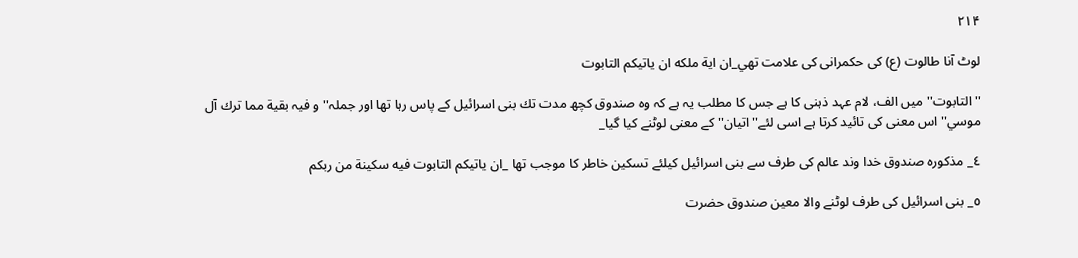۲۱۴

لوٹ آنا طالوت (ع) كى حكمرانى كى علامت تھي_ان اية ملكه ان ياتيكم التابوت

''التابوت''ميں الف، لام عہد ذہنى كا ہے جس كا مطلب يہ ہے كہ وہ صندوق كچھ مدت تك بنى اسرائيل كے پاس رہا تھا اور جملہ''و فيہ بقية مما ترك آل موسي''اس معنى كى تائيد كرتا ہے اسى لئے''اتيان''كے معنى لوٹنے كيا گيا_

٤_ مذكورہ صندوق خدا وند عالم كى طرف سے بنى اسرائيل كيلئے تسكين خاطر كا موجب تھا _ان ياتيكم التابوت فيه سكينة من ربكم

٥_ بنى اسرائيل كى طرف لوٹنے والا معين صندوق حضرت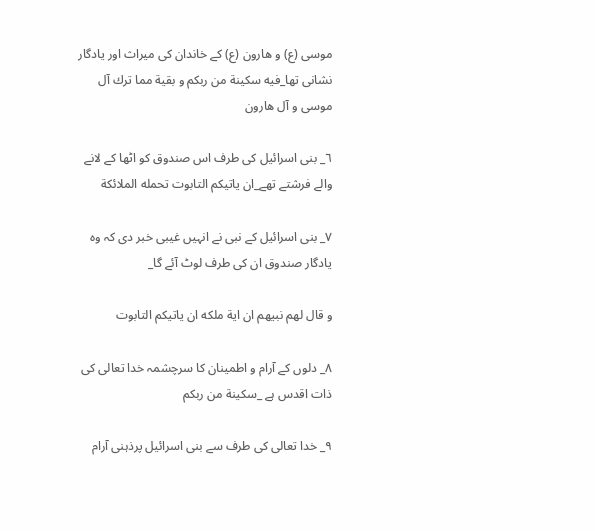موسى (ع) و ھارون (ع) كے خاندان كى ميراث اور يادگار نشانى تھا_فيه سكينة من ربكم و بقية مما ترك آل موسى و آل هارون

٦_ بنى اسرائيل كى طرف اس صندوق كو اٹھا كے لانے والے فرشتے تھے_ان ياتيكم التابوت تحمله الملائكة

٧_ بنى اسرائيل كے نبى نے انہيں غيبى خبر دى كہ وہ يادگار صندوق ان كى طرف لوٹ آئے گا_

و قال لهم نبيهم ان اية ملكه ان ياتيكم التابوت

٨_ دلوں كے آرام و اطمينان كا سرچشمہ خدا تعالى كى ذات اقدس ہے _سكينة من ربكم

٩_ خدا تعالى كى طرف سے بنى اسرائيل پرذہنى آرام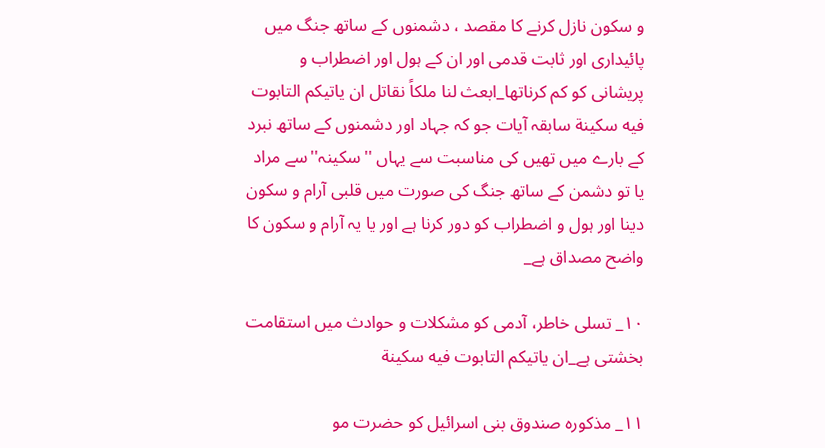و سكون نازل كرنے كا مقصد ، دشمنوں كے ساتھ جنگ ميں پائيدارى اور ثابت قدمى اور ان كے ہول اور اضطراب و پريشانى كو كم كرناتھا_ابعث لنا ملكاً نقاتل ان ياتيكم التابوت فيه سكينة سابقہ آيات جو كہ جہاد اور دشمنوں كے ساتھ نبرد كے بارے ميں تھيں كى مناسبت سے يہاں ''سكينہ''سے مراد يا تو دشمن كے ساتھ جنگ كى صورت ميں قلبى آرام و سكون دينا اور ہول و اضطراب كو دور كرنا ہے اور يا يہ آرام و سكون كا واضح مصداق ہے_

١٠_ تسلى خاطر، آدمى كو مشكلات و حوادث ميں استقامت بخشتى ہے_ان ياتيكم التابوت فيه سكينة

١١_ مذكورہ صندوق بنى اسرائيل كو حضرت مو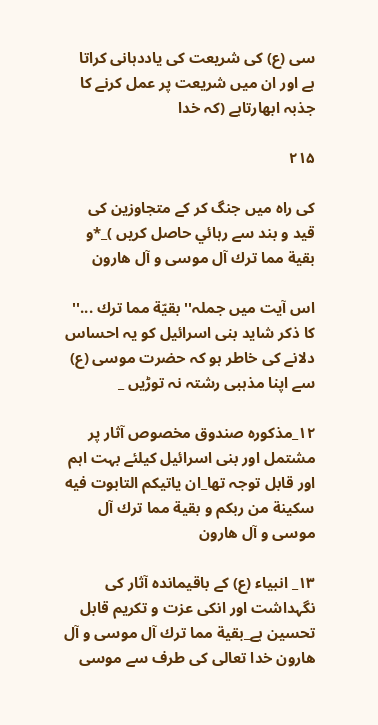سى (ع) كى شريعت كى ياددہانى كراتا ہے اور ان ميں شريعت پر عمل كرنے كا جذبہ ابھارتاہے (كہ خدا

۲۱۵

كى راہ ميں جنگ كر كے متجاوزين كى قيد و بند سے رہائي حاصل كريں )_*و بقية مما ترك آل موسى و آل هارون

اس آيت ميں جملہ'' بقيّة مما ترك ...'' كا ذكر شايد بنى اسرائيل كو يہ احساس دلانے كى خاطر ہو كہ حضرت موسى (ع) سے اپنا مذہبى رشتہ نہ توڑيں _

١٢_مذكورہ صندوق مخصوص آثار پر مشتمل اور بنى اسرائيل كيلئے بہت اہم اور قابل توجہ تھا_ان ياتيكم التابوت فيه سكينة من ربكم و بقية مما ترك آل موسى و آل هارون

١٣_ انبياء (ع) كے باقيماندہ آثار كى نگہداشت اور انكى عزت و تكريم قابل تحسين ہے_بقية مما ترك آل موسى و آل هارون خدا تعالى كى طرف سے موسى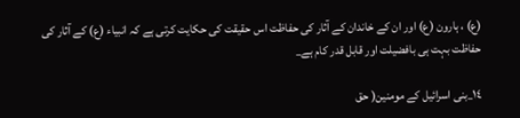(ع) ، ہارون (ع) اور ان كے خاندان كے آثار كى حفاظت اس حقيقت كى حكايت كرتى ہے كہ انبياء (ع) كے آثار كى حفاظت بہت ہى بافضيلت اور قابل قدر كام ہے_

١٤_بنى اسرائيل كے مومنين( حق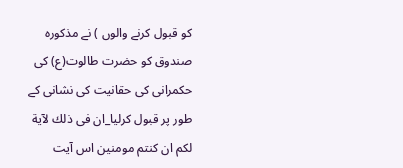كو قبول كرنے والوں ) نے مذكورہ صندوق كو حضرت طالوت(ع) كى حكمرانى كى حقانيت كى نشانى كے طور پر قبول كرليا_ان فى ذلك لآية لكم ان كنتم مومنين اس آيت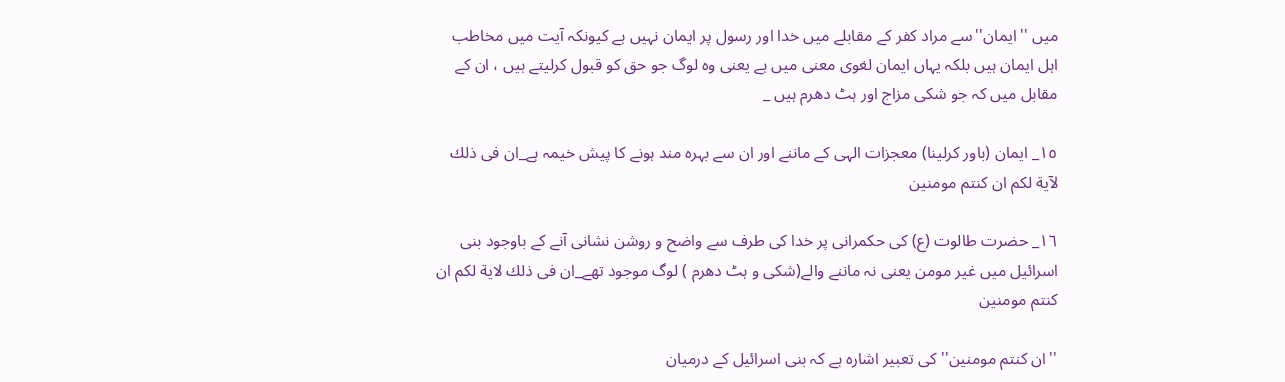ميں ''ايمان''سے مراد كفر كے مقابلے ميں خدا اور رسول پر ايمان نہيں ہے كيونكہ آيت ميں مخاطب اہل ايمان ہيں بلكہ يہاں ايمان لغوى معنى ميں ہے يعنى وہ لوگ جو حق كو قبول كرليتے ہيں ، ان كے مقابل ميں كہ جو شكى مزاج اور ہٹ دھرم ہيں _

١٥_ ايمان (باور كرلينا) معجزات الہى كے ماننے اور ان سے بہرہ مند ہونے كا پيش خيمہ ہے_ان فى ذلك لآية لكم ان كنتم مومنين

١٦_ حضرت طالوت (ع) كى حكمرانى پر خدا كى طرف سے واضح و روشن نشانى آنے كے باوجود بنى اسرائيل ميں غير مومن يعنى نہ ماننے والے(شكى و ہٹ دھرم ) لوگ موجود تھے_ان فى ذلك لاية لكم ان كنتم مومنين

''ان كنتم مومنين'' كى تعبير اشارہ ہے كہ بنى اسرائيل كے درميان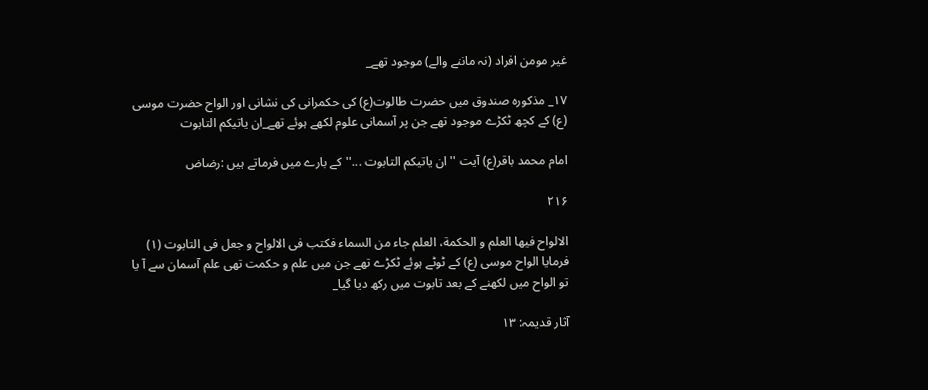غير مومن افراد (نہ ماننے والے) موجود تھے_

١٧_ مذكورہ صندوق ميں حضرت طالوت(ع) كى حكمرانى كى نشانى اور الواح حضرت موسى (ع) كے كچھ ٹكڑے موجود تھے جن پر آسمانى علوم لكھے ہوئے تھے_ان ياتيكم التابوت

امام محمد باقر(ع) آيت ''ان ياتيكم التابوت ...''كے بارے ميں فرماتے ہيں :رضاض

۲۱۶

الالواح فيها العلم و الحكمة، العلم جاء من السماء فكتب فى الالواح و جعل فى التابوت (١) فرمايا الواح موسى (ع) كے ٹوٹے ہوئے ٹكڑے تھے جن ميں علم و حكمت تھى علم آسمان سے آ يا تو الواح ميں لكھنے كے بعد تابوت ميں ركھ ديا گيا_

آثار قديمہ: ١٣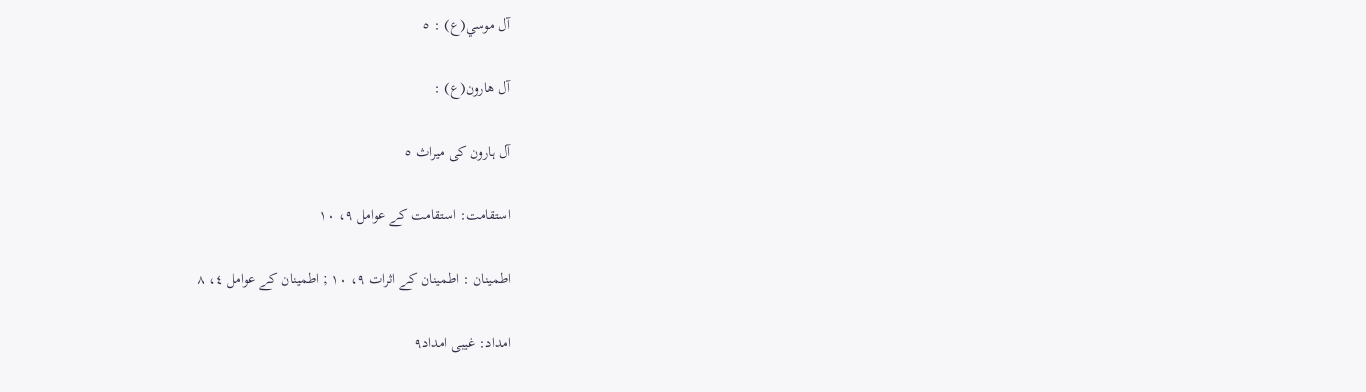آل موسي(ع) : ٥

آل ھارون(ع) :

آل ہارون كى ميراث ٥

استقامت: استقامت كے عوامل ٩، ١٠

اطمينان : اطمينان كے اثرات ٩، ١٠ ; اطمينان كے عوامل ٤، ٨

امداد: غيبى امداد٩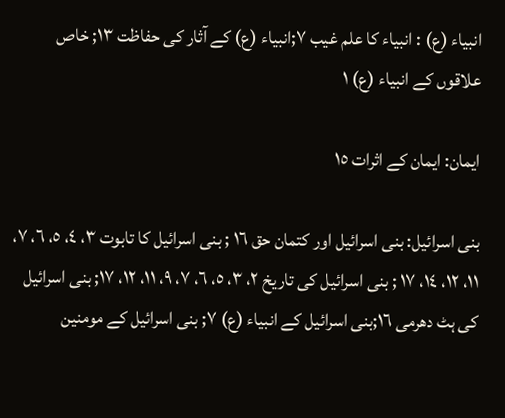انبياء (ع) : انبياء كا علم غيب ٧;انبياء (ع) كے آثار كى حفاظت ١٣; خاص علاقوں كے انبياء (ع) ١

ايمان: ايمان كے اثرات ١٥

بنى اسرائيل: بنى اسرائيل اور كتمان حق ١٦ ; بنى اسرائيل كا تابوت ٣، ٤، ٥، ٦، ٧، ١١، ١٢، ١٤، ١٧ ; بنى اسرائيل كى تاريخ ٢، ٣، ٥، ٦، ٧، ٩، ١١، ١٢، ١٧; بنى اسرائيل كى ہٹ دھرمى ١٦;بنى اسرائيل كے انبياء (ع) ٧; بنى اسرائيل كے مومنين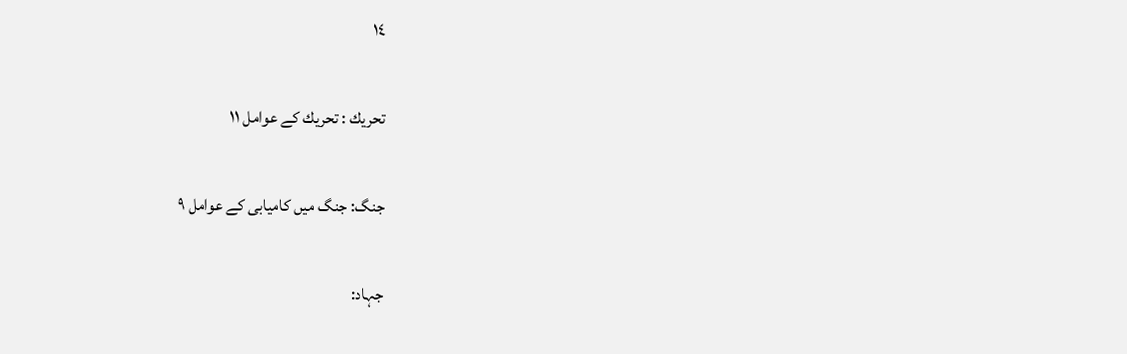١٤

تحريك : تحريك كے عوامل ١١

جنگ: جنگ ميں كاميابى كے عوامل ٩

جہاد: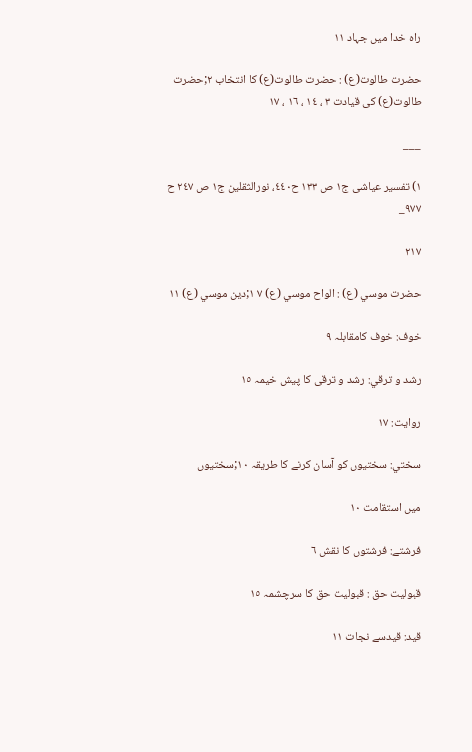راہ خدا ميں جہاد ١١

حضرت طالوت(ع) : حضرت طالوت(ع) كا انتخاب ٢;حضرت طالوت(ع) كى قيادت ٣ ، ١٤ ، ١٦ ، ١٧

___

١) تفسير عياشى ج١ ص ١٣٣ ح٤٤٠، نورالثقلين ج١ ص ٢٤٧ ح ٩٧٧_

۲۱۷

حضرت موسي (ع) : الواح موسي (ع) ٧ ١;دين موسي (ع) ١١

خوف: خوف كامقابلہ ٩

رشد و ترقي: رشد و ترقى كا پيش خيمہ ١٥

روايت: ١٧

سختي: سختيوں كو آسان كرنے كا طريقہ ١٠;سختيوں

ميں استقامت ١٠

فرشتے: فرشتوں كا نقش ٦

قبوليت حق : قبوليت حق كا سرچشمہ ١٥

قيد: قيدسے نجات ١١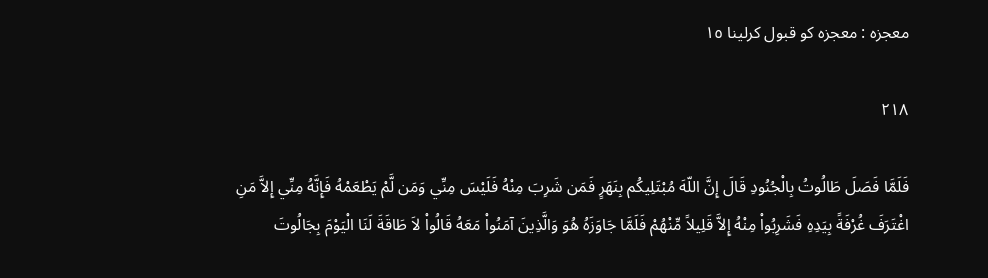معجزہ : معجزہ كو قبول كرلينا ١٥

۲۱۸

فَلَمَّا فَصَلَ طَالُوتُ بِالْجُنُودِ قَالَ إِنَّ اللّهَ مُبْتَلِيكُم بِنَهَرٍ فَمَن شَرِبَ مِنْهُ فَلَيْسَ مِنِّي وَمَن لَّمْ يَطْعَمْهُ فَإِنَّهُ مِنِّي إِلاَّ مَنِ اغْتَرَفَ غُرْفَةً بِيَدِهِ فَشَرِبُواْ مِنْهُ إِلاَّ قَلِيلاً مِّنْهُمْ فَلَمَّا جَاوَزَهُ هُوَ وَالَّذِينَ آمَنُواْ مَعَهُ قَالُواْ لاَ طَاقَةَ لَنَا الْيَوْمَ بِجَالُوتَ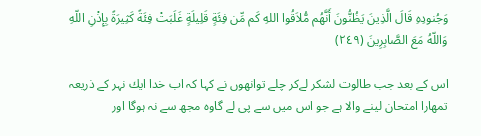وَجُنودِهِ قَالَ الَّذِينَ يَظُنُّونَ أَنَّهُم مُّلاَقُوا اللهِ كَم مِّن فِئَةٍ قَلِيلَةٍ غَلَبَتْ فِئَةً كَثِيرَةً بِإِذْنِ اللّهِ وَاللّهُ مَعَ الصَّابِرِينَ (٢٤٩)

اس كے بعد جب طالوت لشكر لےكر چلے توانھوں نے كہا كہ اب خدا ايك نہر كے ذريعہ تمھارا امتحان لينے والا ہے جو اس ميں سے پى لے گاوہ مجھ سے نہ ہوگا اور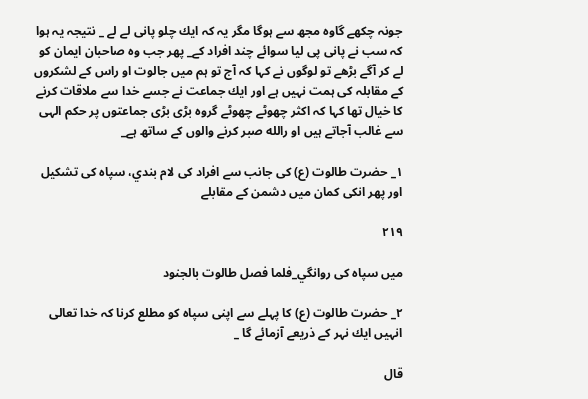جونہ چكھے گاوہ مجھ سے ہوگا مگر يہ كہ ايك چلو پانى لے لے _ نتيجہ يہ ہوا كہ سب نے پانى پى ليا سوائے چند افراد كے_ پھر جب وہ صاحبان ايمان كو لے كر آگے بڑھے تو لوگوں نے كہا كہ آج تو ہم ميں جالوت او راس كے لشكروں كے مقابلہ كى ہمت نہيں ہے اور ايك جماعت نے جسے خدا سے ملاقات كرنے كا خيال تھا كہا كہ اكثر چھوٹے چھوٹے گروہ بڑى بڑى جماعتوں پر حكم الہى سے غالب آجاتے ہيں او رالله صبر كرنے والوں كے ساتھ ہے_

١_ حضرت طالوت (ع) كى جانب سے افراد كى لام بندي، سپاہ كى تشكيل اور پھر انكى كمان ميں دشمن كے مقابلے

۲۱۹

ميں سپاہ كى روانگي_فلما فصل طالوت بالجنود

٢_ حضرت طالوت (ع) كا پہلے سے اپنى سپاہ كو مطلع كرنا كہ خدا تعالى انہيں ايك نہر كے ذريعے آزمائے گا _

قال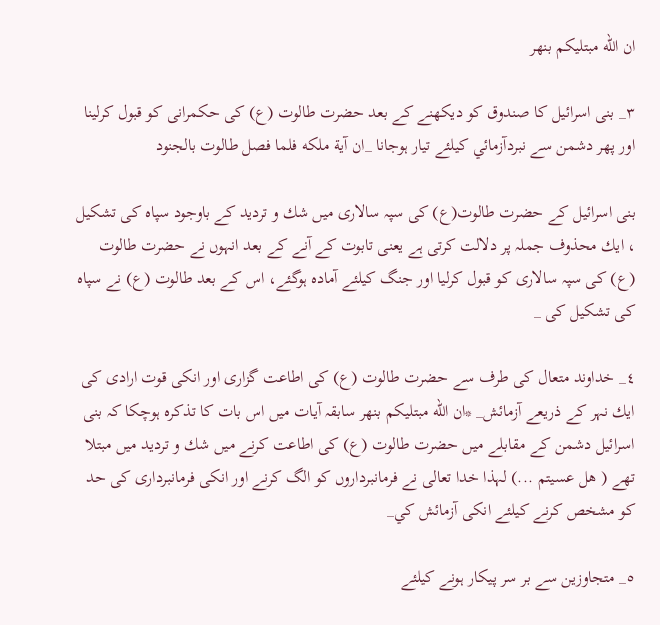ان الله مبتليكم بنهر

٣_ بنى اسرائيل كا صندوق كو ديكھنے كے بعد حضرت طالوت (ع) كى حكمرانى كو قبول كرلينا اور پھر دشمن سے نبردآزمائي كيلئے تيار ہوجانا _ان آية ملكه فلما فصل طالوت بالجنود

بنى اسرائيل كے حضرت طالوت(ع) كى سپہ سالارى ميں شك و ترديد كے باوجود سپاہ كى تشكيل ، ايك محذوف جملہ پر دلالت كرتى ہے يعنى تابوت كے آنے كے بعد انہوں نے حضرت طالوت (ع) كى سپہ سالارى كو قبول كرليا اور جنگ كيلئے آمادہ ہوگئے، اس كے بعد طالوت (ع) نے سپاہ كى تشكيل كى _

٤_ خداوند متعال كى طرف سے حضرت طالوت (ع) كى اطاعت گزارى اور انكى قوت ارادى كى ايك نہر كے ذريعے آزمائش_ *ان الله مبتليكم بنهر سابقہ آيات ميں اس بات كا تذكرہ ہوچكا كہ بنى اسرائيل دشمن كے مقابلے ميں حضرت طالوت (ع) كى اطاعت كرنے ميں شك و ترديد ميں مبتلا تھے ( ھل عسيتم ...) لہذا خدا تعالى نے فرمانبرداروں كو الگ كرنے اور انكى فرمانبردارى كى حد كو مشخص كرنے كيلئے انكى آزمائش كي_

٥_ متجاوزين سے بر سر پيكار ہونے كيلئے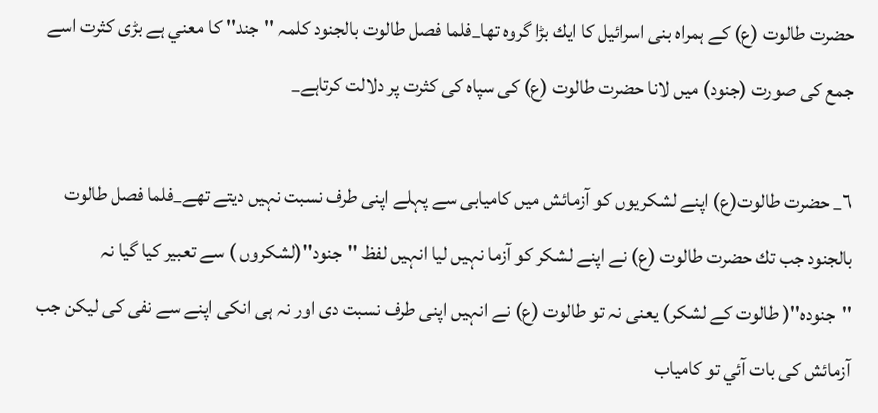حضرت طالوت (ع) كے ہمراہ بنى اسرائيل كا ايك بڑا گروہ تھا_فلما فصل طالوت بالجنود كلمہ ''جند'' كا معني ہے بڑى كثرت اسے جمع كى صورت (جنود) ميں لانا حضرت طالوت (ع) كى سپاہ كى كثرت پر دلالت كرتاہے_

٦_ حضرت طالوت(ع) اپنے لشكريوں كو آزمائش ميں كاميابى سے پہلے اپنى طرف نسبت نہيں ديتے تھے_فلما فصل طالوت بالجنود جب تك حضرت طالوت (ع) نے اپنے لشكر كو آزما نہيں ليا انہيں لفظ ''جنود''(لشكروں ) سے تعبير كيا گيا نہ ''جنودہ''( طالوت كے لشكر) يعنى نہ تو طالوت (ع) نے انہيں اپنى طرف نسبت دى اور نہ ہى انكى اپنے سے نفى كى ليكن جب آزمائش كى بات آئي تو كامياب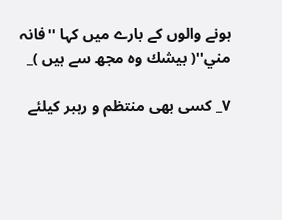ہونے والوں كے بارے ميں كہا ''فانہ مني''( بيشك وہ مجھ سے ہيں )_

٧_ كسى بھى منتظم و رہبر كيلئے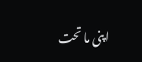اپنى ما تحت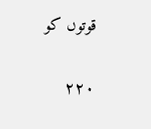قوتوں كو

۲۲۰